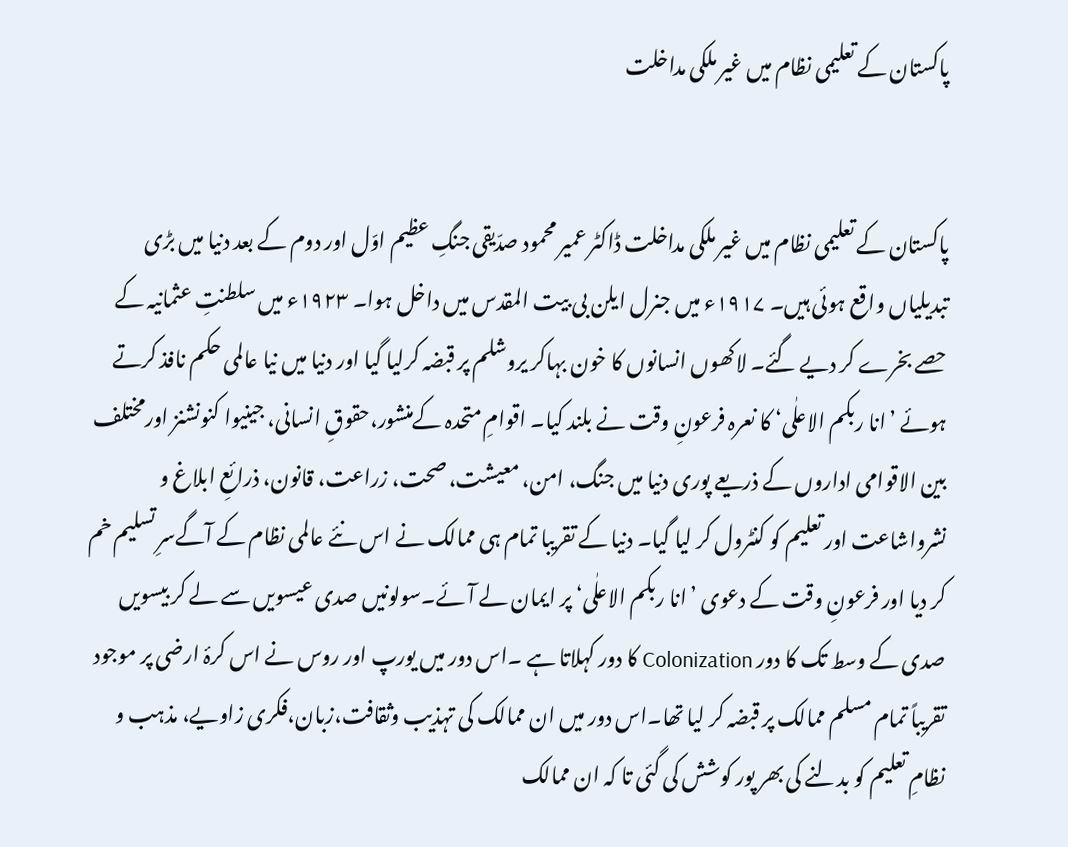پاکستان کے تعلیمی نظام میں غیر ملکی مداخلت


پاکستان کے تعلیمی نظام میں غیر ملکی مداخلت ڈاکٹر عمیر محمود صدّیقی جنگِ عظیم اوّل اور دوم کے بعد دنیا میں بڑی تبدیلیاں واقع ہوئی ہیں۔ ۱۹۱۷ء میں جنرل ایلن بی بیت المقدس میں داخل ہوا۔ ۱۹۲۳ء میں سلطنتِ عثمانیہ کے حصے بخرے کر دیے گئے۔ لاکھوں انسانوں کا خون بہاکر یروشلم پر قبضہ کرلیا گیا اور دنیا میں نیا عالمی حکم نافذ کرتے ہوئے ’انا ربکم الاعلٰی‘ کا نعرہ فرعونِ وقت نے بلند کیا۔ اقوامِ متحدہ کےمنشور،حقوقِ انسانی، جینیوا کنونشنز اورمختلف بین الاقوامی اداروں کے ذریعے پوری دنیا میں جنگ، امن، معیشت، صحت، زراعت، قانون، ذرائعِ ابلاغ و نشرواشاعت اور تعلیم کو کنٹرول کر لیا گیا۔ دنیا کے تقریبا تمام ہی ممالک نے اس نئے عالمی نظام کے آگےسرِ تسلیم خم کر دیا اور فرعونِ وقت کے دعوی ’انا ربکم الاعلٰی‘ پر ایمان لے آئے۔سولونیں صدی عیسویں سے لے کر بیسویں صدی کے وسط تک کا دور Colonization کا دور کہلاتا ہے ۔اس دور میں یورپ اور روس نے اس کرۂ ارضی پر موجود تقریباً تمام مسلم ممالک پر قبضہ کر لیا تھا۔اس دور میں ان ممالک کی تہذیب وثقافت،زبان،فکری زاویے، مذہب و نظامِ تعلیم کو بدلنے کی بھر پور کوشش کی گئی تا کہ ان ممالک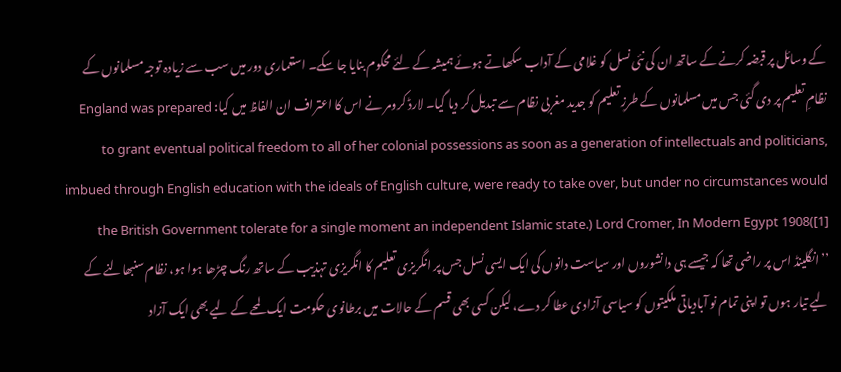کے وسائل پر قبضہ کرنے کے ساتھ ان کی نئی نسل کو غلامی کے آداب سکھاتے ہوئے ہمیشہ کے لئے محکوم بنایا جا سکے۔ استعماری دور میں سب سے زیادہ توجہ مسلمانوں کے نظامِ تعلیم پر دی گئی جس میں مسلمانوں کے طرزِ تعلیم کو جدید مغربی نظام سے تبدیل کر دیا گیا۔ لارڈ کرومر نے اس کا اعتراف ان الفاظ میں کیا: England was prepared to grant eventual political freedom to all of her colonial possessions as soon as a generation of intellectuals and politicians, imbued through English education with the ideals of English culture, were ready to take over, but under no circumstances would the British Government tolerate for a single moment an independent Islamic state.) Lord Cromer, In Modern Egypt 1908([1] ’’انگلینڈ اس پر راضی تھا کہ جیسے ہی دانشوروں اور سیاست دانوں کی ایک ایسی نسل جس پر انگریزی تعلیم کا انگریزی تہذیب کے ساتھ رنگ چڑھا ہوا ہو، نظام سنبھالنے کے لیے تیار ہوں تو اپنی تمام نو آبادیاتی ملکیتوں کو سیاسی آزادی عطا کر دے، لیکن کسی بھی قسم کے حالات میں برطانوی حکومت ایک لمحے کے لیے بھی ایک آزاد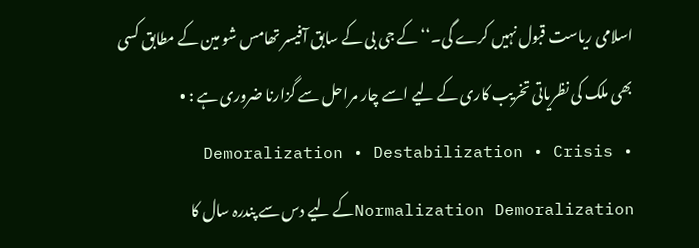اسلامی ریاست قبول نہیں کرے گی۔‘‘ کے جی بی کے سابق آفیسر تھامس شو مین کے مطابق کسی بھی ملک کی نظریاتی تخریب کاری کے لیے اسے چار مراحل سے گزارنا ضروری ہے : • Demoralization • Destabilization • Crisis • Normalization Demoralizationکے لیے دس سے پندرہ سال کا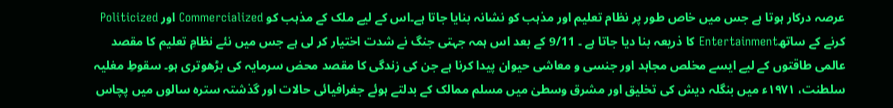عرصہ درکار ہوتا ہے جس میں خاص طور پر نظام تعلیم اور مذہب کو نشانہ بنایا جاتا ہے۔اس کے لیے ملک کے مذہب کو Commercialized اور Politicized کرنے کے ساتھEntertainment کا ذریعہ بنا دیا جاتا ہے ۔ 9/11 کے بعد اس ہمہ جہتی جنگ نے شدت اختیار کر لی ہے جس میں نئے نظامِ تعلیم کا مقصد عالمی طاقتوں کے لیے ایسے مخلص مجاہد اور جنسی و معاشی حیوان پیدا کرنا ہے جن کی زندگی کا مقصد محض سرمایہ کی بڑھوتری ہو۔ سقوطِ مغلیہ سلطنت، ۱۹۷۱ء میں بنگلہ دیش کی تخلیق اور مشرق وسطیٰ میں مسلم ممالک کے بدلتے ہوئے جغرافیائی حالات اور گذشتہ سترہ سالوں میں پچاس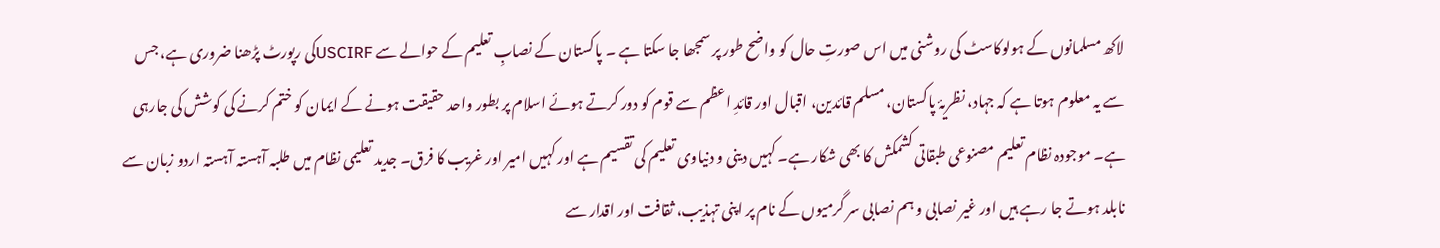لاکھ مسلمانوں کے ہولوکاسٹ کی روشنی میں اس صورتِ حال کو واضح طور پر سمجھا جا سکتا ہے ۔ پاکستان کے نصابِ تعلیم کے حوالے سے USCIRFکی رپورٹ پڑھنا ضروری ہے، جس سے یہ معلوم ہوتا ہے کہ جہاد، نظریۂ پاکستان، مسلم قائدین، اقبال اور قائدِ اعظم سے قوم کو دور کرتے ہوئے اسلام پر بطور واحد حقیقت ہونے کے ایمان کو ختم کرنے کی کوشش کی جارہی ہے۔ موجودہ نظام تعلیم مصنوعی طبقاتی کشمکش کا بھی شکار ہے۔ کہیں دینی و دنیاوی تعلیم کی تقسیم ہے اور کہیں امیر اور غریب کا فرق۔ جدید تعلیمی نظام میں طلبہ آہستہ آہستہ اردو زبان سے نابلد ہوتے جا رہے ہیں اور غیر نصابی و ہم نصابی سر گرمیوں کے نام پر اپنی تہذیب، ثقافت اور اقدار سے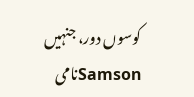کوسوں دور، جنہیں Samsonنامی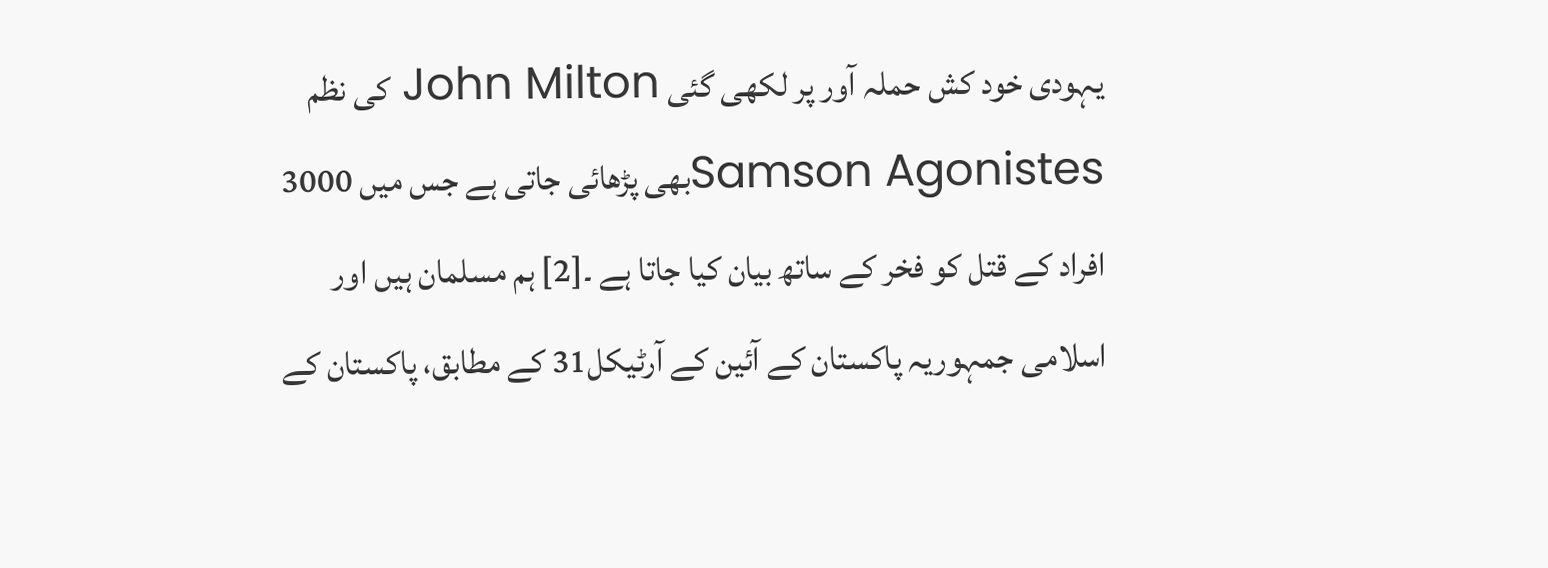یہودی خود کش حملہ آور پر لکھی گئی John Milton کی نظم Samson Agonistesبھی پڑھائی جاتی ہے جس میں 3000 افراد کے قتل کو فخر کے ساتھ بیان کیا جاتا ہے ۔[2] ہم مسلمان ہیں اور اسلامی جمہوریہ پاکستان کے آئین کے آرٹیکل31 کے مطابق، پاکستان کے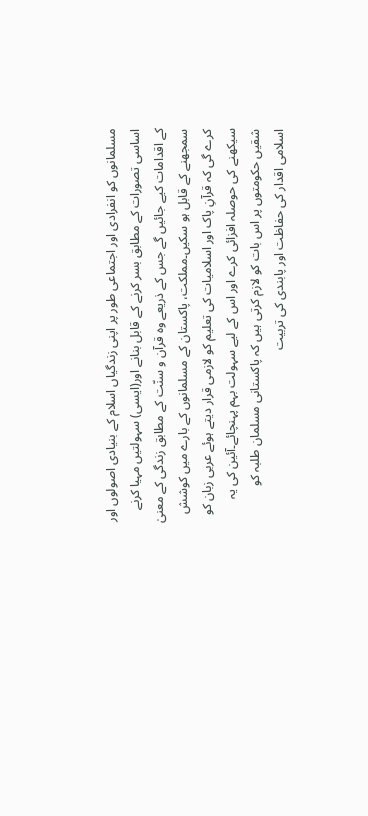مسلمانوں کو انفرادی اور اجتماعی طور پر اپنی زندگیاں اسلام کے بنیادی اصولوں اور اساسی تصورات کے مطابق بسر کرنے کے قابل بنانے اور(ایسی) سہولتیں مہیا کرنے کے اقدامات کیے جائیں گے جس کے ذریعے وہ قرآن و سنّت کے مطابق زندگی کے معنیٰ سمجھنے کے قابل ہو سکیں۔مملکت، پاکستان کے مسلمانوں کے بارے میں کوشش کرے گی کہ قرآنِ پاک اور اسلامیات کی تعلیم کو لازمی قرار دیتے ہوئے عربی زبان کو سیکھنے کی حوصلہ افزائی کرے اور اس کے لیے سہولت بہم پہنچائے۔آئین کی یہ شقیں حکومتوں پر اس بات کو لازم کرتی ہیں کہ پاکستانی مسلمان طلبہ کو اسلامی اقدار کی حفاظت اور پابندی کی تربیت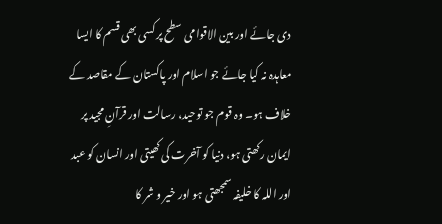دی جائے اور بین الاقوامی سطح پر کسی بھی قسم کا ایسا معاہدہ نہ کیا جائے جو اسلام اور پاکستان کے مقاصد کے خلاف ہو۔ وہ قوم جو توحید، رسالت اور قرآنِ مجید پر ایمان رکھتی ہو، دنیا کو آخرت کی کھیتی اور انسان کو عبد اور اللہ کا خلیفہ سمجھتی ہو اور خیر و شر کا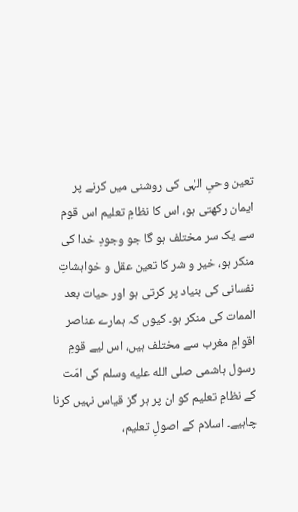تعین وحیِ الہٰی کی روشنی میں کرنے پر ایمان رکھتی ہو، اس کا نظامِ تعلیم اس قوم سے یک سر مختلف ہو گا جو وجودِ خدا کی منکر ہو، خیر و شر کا تعین عقل و خواہشاتِ نفسانی کی بنیاد پر کرتی ہو اور حیات بعد الممات کی منکر ہو۔ کیوں کہ ہمارے عناصر اقوامِ مغرب سے مختلف ہیں، اس لیے قومِ رسول ہاشمی صلى الله عليه وسلم کی امّت کے نظامِ تعلیم کو ان پر ہر گز قیاس نہیں کرنا چاہیے۔ اسلام کے اصولِ تعلیم،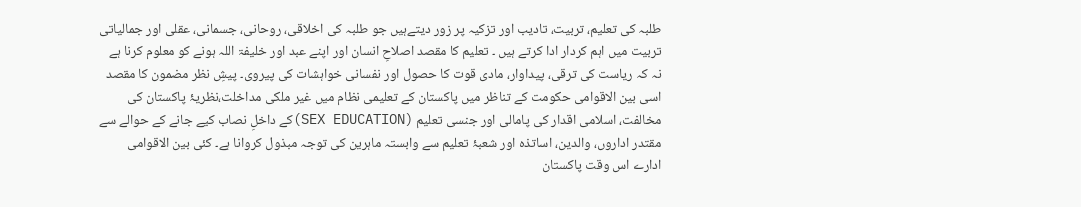طلبہ کی تعلیم، تربیت، تادیب اور تزکیہ پر زور دیتےہیں جو طلبہ کی اخلاقی، روحانی، جسمانی، عقلی اور جمالیاتی تربیت میں اہم کردار ادا کرتے ہیں ۔ تعلیم کا مقصد اصلاحِ انسان اور اپنے عبد اور خلیفۃ اللہ ہونے کو معلوم کرنا ہے نہ کہ ریاست کی ترقی، پیداوار، مادی قوت کا حصول اور نفسانی خواہشات کی پیروی۔ پیشِ نظر مضمون کا مقصد اسی بین الاقوامی حکومت کے تناظر میں پاکستان کے تعلیمی نظام میں غیر ملکی مداخلت،نظریۂ پاکستان کی مخالفت، اسلامی اقدار کی پامالی اور جنسی تعلیم (SEX EDUCATION)کے داخلِ نصاب کیے جانے کے حوالے سے مقتدر اداروں، والدین، اساتذہ اور شعبۂ تعلیم سے وابستہ ماہرین کی توجہ مبذول کروانا ہے۔ کئی بین الاقوامی ادارے اس وقت پاکستان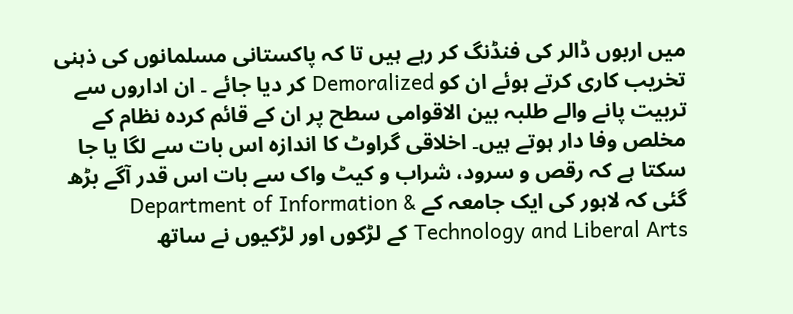میں اربوں ڈالر کی فنڈنگ کر رہے ہیں تا کہ پاکستانی مسلمانوں کی ذہنی تخریب کاری کرتے ہوئے ان کو Demoralized کر دیا جائے ۔ ان اداروں سے تربیت پانے والے طلبہ بین الاقوامی سطح پر ان کے قائم کردہ نظام کے مخلص وفا دار ہوتے ہیں۔ اخلاقی گراوٹ کا اندازہ اس بات سے لگا یا جا سکتا ہے کہ رقص و سرود، شراب و کیٹ واک سے بات اس قدر آگے بڑھ گئی کہ لاہور کی ایک جامعہ کے Department of Information & Technology and Liberal Arts کے لڑکوں اور لڑکیوں نے ساتھ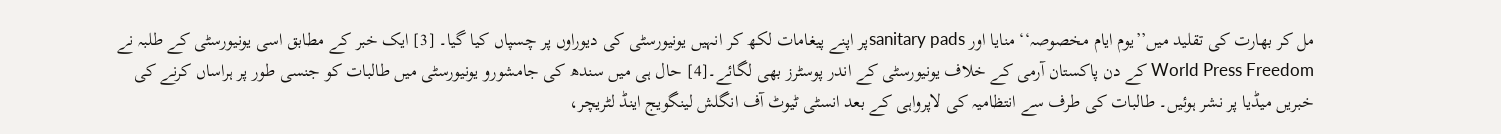مل کر بھارت کی تقلید میں’’یوم ایام مخصوصہ‘‘ منایا اور sanitary padsپر اپنے پیغامات لکھ کر انہیں یونیورسٹی کی دیوراوں پر چسپاں کیا گیا۔ [3] ایک خبر کے مطابق اسی یونیورسٹی کے طلبہ نے World Press Freedom کے دن پاکستان آرمی کے خلاف یونیورسٹی کے اندر پوسٹرز بھی لگائے۔[4] حال ہی میں سندھ کی جامشورو یونیورسٹی میں طالبات کو جنسی طور پر ہراساں کرنے کی خبریں میڈیا پر نشر ہوئیں۔ طالبات کی طرف سے انتظامیہ کی لاپرواہی کے بعد انسٹی ٹیوٹ آف انگلش لینگویج اینڈ لٹریچر،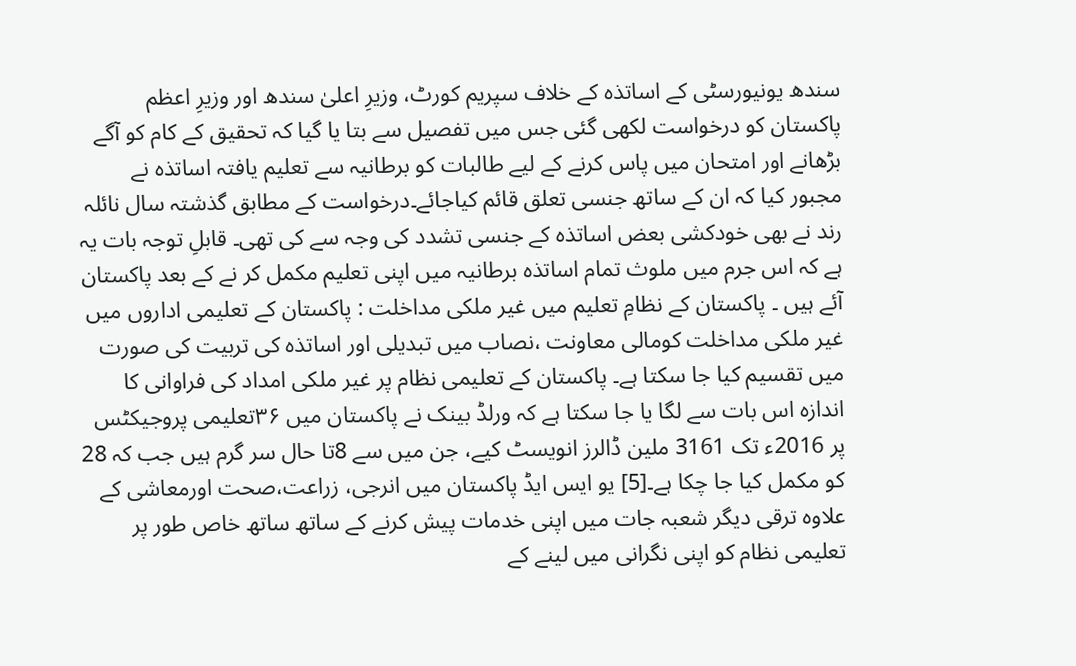سندھ یونیورسٹی کے اساتذہ کے خلاف سپریم کورٹ، وزیرِ اعلیٰ سندھ اور وزیرِ اعظم پاکستان کو درخواست لکھی گئی جس میں تفصیل سے بتا یا گیا کہ تحقیق کے کام کو آگے بڑھانے اور امتحان میں پاس کرنے کے لیے طالبات کو برطانیہ سے تعلیم یافتہ اساتذہ نے مجبور کیا کہ ان کے ساتھ جنسی تعلق قائم کیاجائے۔درخواست کے مطابق گذشتہ سال نائلہ رند نے بھی خودکشی بعض اساتذہ کے جنسی تشدد کی وجہ سے کی تھی۔ قابلِ توجہ بات یہ ہے کہ اس جرم میں ملوث تمام اساتذہ برطانیہ میں اپنی تعلیم مکمل کر نے کے بعد پاکستان آئے ہیں ۔ پاکستان کے نظامِ تعلیم میں غیر ملکی مداخلت : پاکستان کے تعلیمی اداروں میں غیر ملکی مداخلت کومالی معاونت ،نصاب میں تبدیلی اور اساتذہ کی تربیت کی صورت میں تقسیم کیا جا سکتا ہے۔ پاکستان کے تعلیمی نظام پر غیر ملکی امداد کی فراوانی کا اندازہ اس بات سے لگا یا جا سکتا ہے کہ ورلڈ بینک نے پاکستان میں ۳۶تعلیمی پروجیکٹس پر 2016ء تک 3161 ملین ڈالرز انویسٹ کیے، جن میں سے 8تا حال سر گرم ہیں جب کہ 28 کو مکمل کیا جا چکا ہے۔[5] یو ایس ایڈ پاکستان میں انرجی، زراعت،صحت اورمعاشی کے علاوہ ترقی دیگر شعبہ جات میں اپنی خدمات پیش کرنے کے ساتھ ساتھ خاص طور پر تعلیمی نظام کو اپنی نگرانی میں لینے کے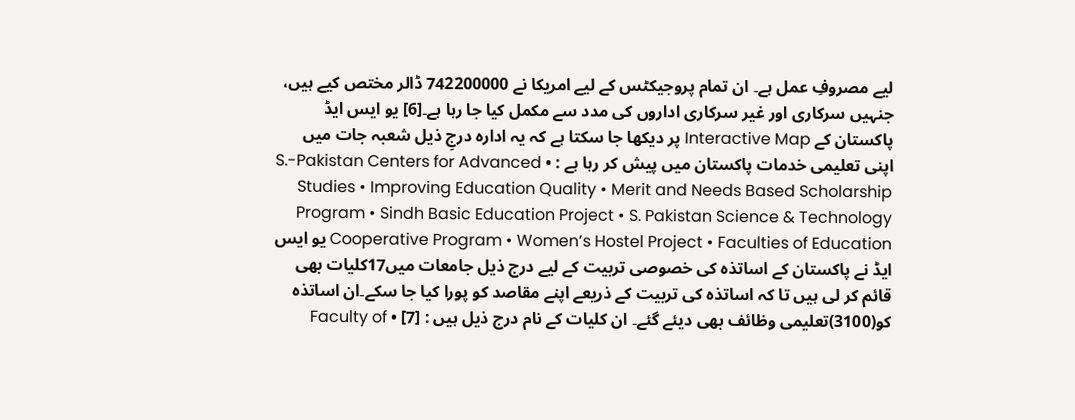لیے مصروفِ عمل ہے۔ ان تمام پروجیکٹس کے لیے امریکا نے 742200000 ڈالر مختص کیے ہیں، جنہیں سرکاری اور غیر سرکاری اداروں کی مدد سے مکمل کیا جا رہا ہے۔[6] یو ایس ایڈ پاکستان کے Interactive Map پر دیکھا جا سکتا ہے کہ یہ ادارہ درجِ ذیل شعبہ جات میں اپنی تعلیمی خدمات پاکستان میں پیش کر رہا ہے : • S.-Pakistan Centers for Advanced Studies • Improving Education Quality • Merit and Needs Based Scholarship Program • Sindh Basic Education Project • S. Pakistan Science & Technology Cooperative Program • Women’s Hostel Project • Faculties of Education یو ایس ایڈ نے پاکستان کے اساتذہ کی خصوصی تربیت کے لیے درج ذیل جامعات میں17کلیات بھی قائم کر لی ہیں تا کہ اساتذہ کی تربیت کے ذریعے اپنے مقاصد کو پورا کیا جا سکے۔ان اساتذہ کو(3100)تعلیمی وظائف بھی دیئے گئے۔ ان کلیات کے نام درج ذیل ہیں : [7] • Faculty of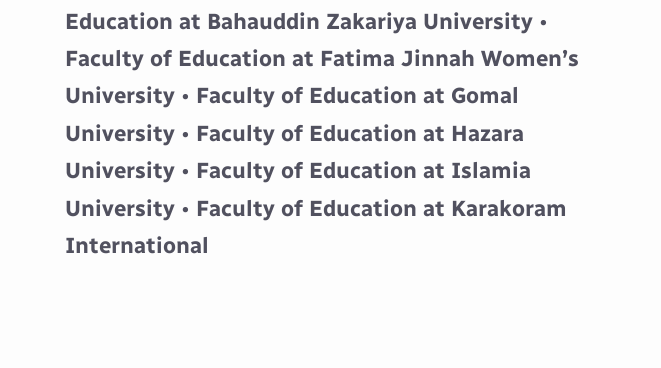Education at Bahauddin Zakariya University • Faculty of Education at Fatima Jinnah Women’s University • Faculty of Education at Gomal University • Faculty of Education at Hazara University • Faculty of Education at Islamia University • Faculty of Education at Karakoram International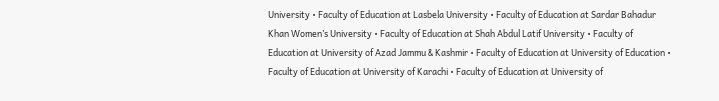University • Faculty of Education at Lasbela University • Faculty of Education at Sardar Bahadur Khan Women’s University • Faculty of Education at Shah Abdul Latif University • Faculty of Education at University of Azad Jammu & Kashmir • Faculty of Education at University of Education • Faculty of Education at University of Karachi • Faculty of Education at University of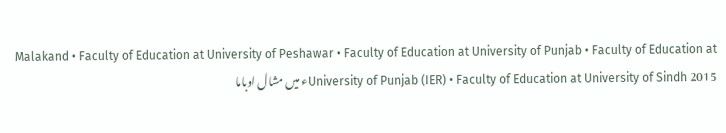Malakand • Faculty of Education at University of Peshawar • Faculty of Education at University of Punjab • Faculty of Education at University of Punjab (IER) • Faculty of Education at University of Sindh 2015ء میں مشال اوباما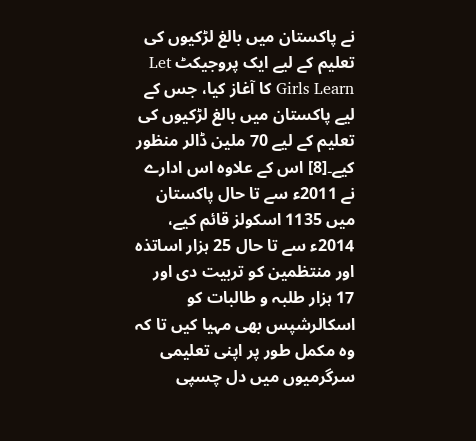نے پاکستان میں بالغ لڑکیوں کی تعلیم کے لیے ایک پروجیکٹ Let Girls Learn کا آغاز کیا، جس کے لیے پاکستان میں بالغ لڑکیوں کی تعلیم کے لیے 70 ملین ڈالر منظور کیے۔[8] اس کے علاوہ اس ادارے نے 2011ء سے تا حال پاکستان میں 1135 اسکولز قائم کیے، 2014ء سے تا حال 25 ہزار اساتذہ اور منتظمین کو تربیت دی اور 17 ہزار طلبہ و طالبات کو اسکالرشپس بھی مہیا کیں تا کہ وہ مکمل طور پر اپنی تعلیمی سرگرمیوں میں دل چسپی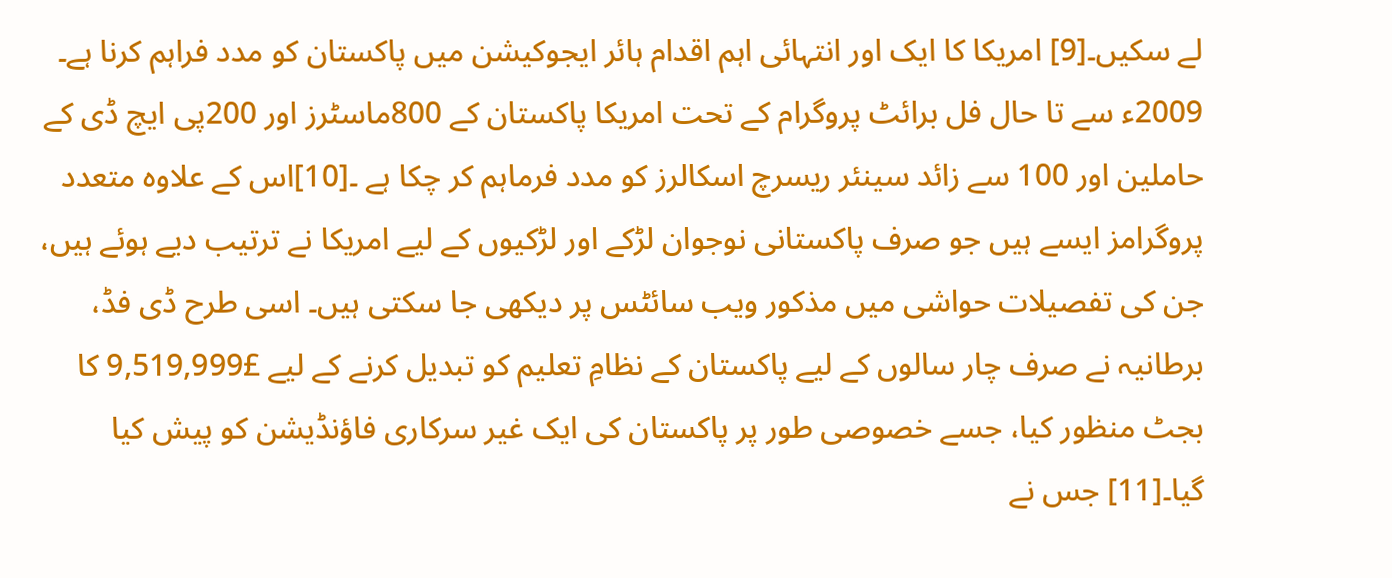لے سکیں۔[9] امریکا کا ایک اور انتہائی اہم اقدام ہائر ایجوکیشن میں پاکستان کو مدد فراہم کرنا ہے۔ 2009ء سے تا حال فل برائٹ پروگرام کے تحت امریکا پاکستان کے 800ماسٹرز اور 200پی ایچ ڈی کے حاملین اور 100 سے زائد سینئر ریسرچ اسکالرز کو مدد فرماہم کر چکا ہے ۔[10]اس کے علاوہ متعدد پروگرامز ایسے ہیں جو صرف پاکستانی نوجوان لڑکے اور لڑکیوں کے لیے امریکا نے ترتیب دیے ہوئے ہیں، جن کی تفصیلات حواشی میں مذکور ویب سائٹس پر دیکھی جا سکتی ہیں۔ اسی طرح ڈی فڈ، برطانیہ نے صرف چار سالوں کے لیے پاکستان کے نظامِ تعلیم کو تبدیل کرنے کے لیے £9,519,999 کا بجٹ منظور کیا، جسے خصوصی طور پر پاکستان کی ایک غیر سرکاری فاؤنڈیشن کو پیش کیا گیا۔[11] جس نے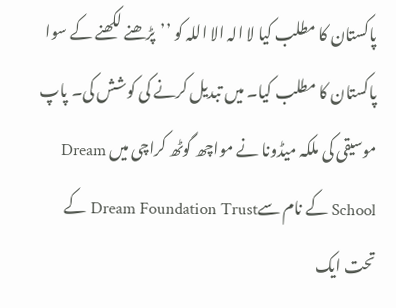پاکستان کا مطلب کیا لا الہ الا اللہ کو ’’پڑھنے لکھنے کے سوا پاکستان کا مطلب کیا۔ میں تبدیل کرنے کی کوشش کی۔ پاپ موسیقی کی ملکہ میڈونا نے مواچھ گوٹھ کراچی میں Dream School کے نام سےDream Foundation Trust کے تحت ایک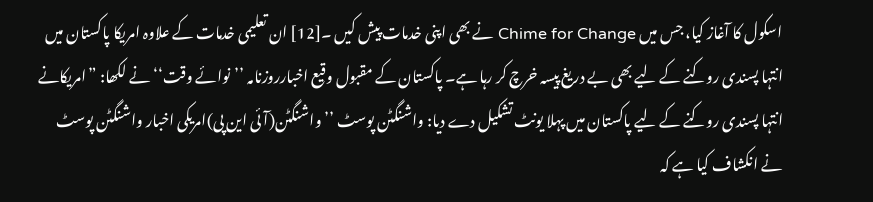اسکول کا آغاز کیا، جس میں Chime for Change نے بھی اپنی خدمات پیش کیں ۔[12] ان تعلیمی خدمات کے علاوہ امریکا پاکستان میں انتہا پسندی روکنے کے لیے بھی بے دریغ پیسہ خرچ کر رہا ہے۔ پاکستان کے مقبول وقیع اخبارروزنامہ ’’نوائے وقت‘‘ نے لکھا: ”امریکانے انتہا پسندی روکنے کے لیے پاکستان میں پہلا یونٹ تشکیل دے دیا: واشنگٹن پوسٹ ’’واشنگٹن(آئی این پی)امریکی اخبار واشنگٹن پوسٹ نے انکشاف کیا ہے کہ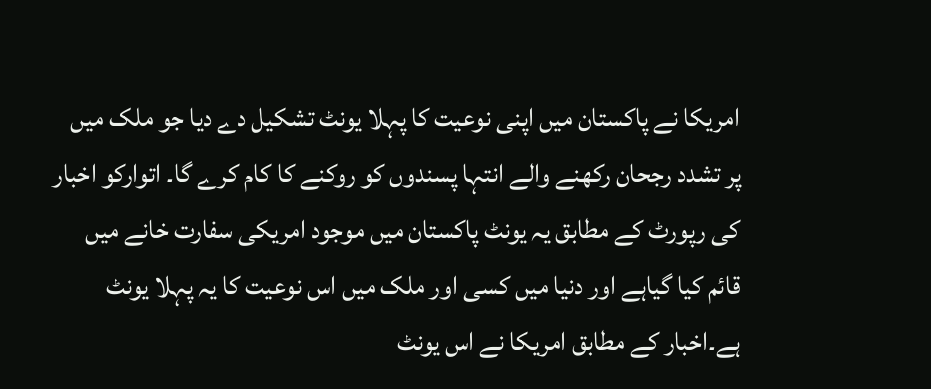امریکا نے پاکستان میں اپنی نوعیت کا پہلا یونٹ تشکیل دے دیا جو ملک میں پر تشدد رجحان رکھنے والے انتہا پسندوں کو روکنے کا کام کرے گا۔ اتوارکو اخبار کی رپورٹ کے مطابق یہ یونٹ پاکستان میں موجود امریکی سفارت خانے میں قائم کیا گیاہے اور دنیا میں کسی اور ملک میں اس نوعیت کا یہ پہلا یونٹ ہے۔اخبار کے مطابق امریکا نے اس یونٹ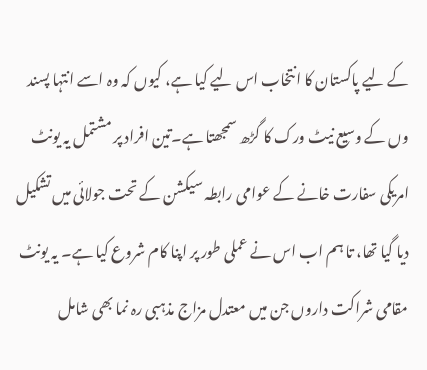کے لیے پاکستان کا انتخاب اس لیے کیا ہے، کیوں کہ وہ اسے انتہا پسند وں کے وسیع نیٹ ورک کا گڑھ سمجھتا ہے۔تین افراد پر مشتمل یہ یونٹ امریکی سفارت خانے کے عوامی رابطہ سیکشن کے تحت جولائی میں تشکیل دیا گیا تھا، تا ہم اب اس نے عملی طور پر اپنا کام شروع کیا ہے۔ یہ یونٹ مقامی شراکت داروں جن میں معتدل مزاج مذہبی رہ نما بھی شامل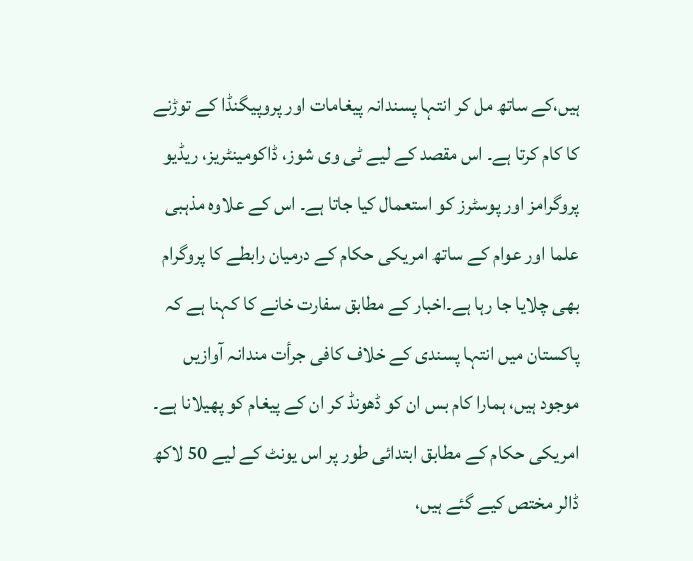ہیں،کے ساتھ مل کر انتہا پسندانہ پیغامات اور پروپیگنڈا کے توڑنے کا کام کرتا ہے۔ اس مقصد کے لیے ٹی وی شوز، ڈاکومینٹریز، ریڈیو پروگرامز اور پوسٹرز کو استعمال کیا جاتا ہے۔ اس کے علاوہ مذہبی علما اور عوام کے ساتھ امریکی حکام کے درمیان رابطے کا پروگرام بھی چلایا جا رہا ہے۔اخبار کے مطابق سفارت خانے کا کہنا ہے کہ پاکستان میں انتہا پسندی کے خلاف کافی جرأت مندانہ آوازیں موجود ہیں، ہمارا کام بس ان کو ڈھونڈ کر ان کے پیغام کو پھیلانا ہے۔ امریکی حکام کے مطابق ابتدائی طور پر اس یونٹ کے لیے 50 لاکھ ڈالر مختص کیے گئے ہیں،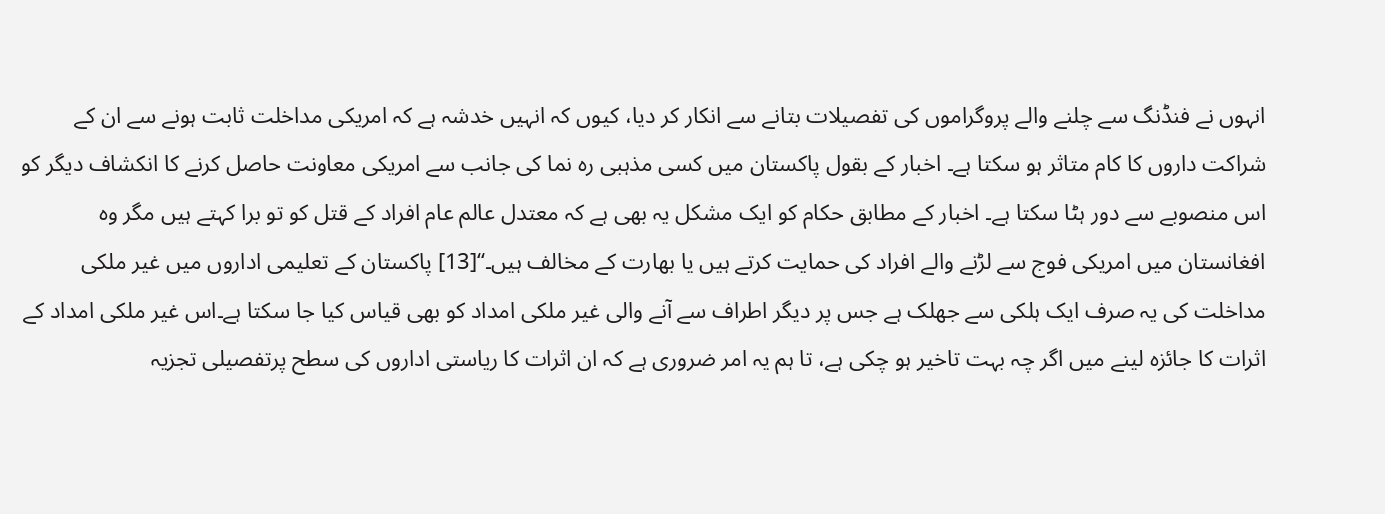انہوں نے فنڈنگ سے چلنے والے پروگراموں کی تفصیلات بتانے سے انکار کر دیا، کیوں کہ انہیں خدشہ ہے کہ امریکی مداخلت ثابت ہونے سے ان کے شراکت داروں کا کام متاثر ہو سکتا ہے۔ اخبار کے بقول پاکستان میں کسی مذہبی رہ نما کی جانب سے امریکی معاونت حاصل کرنے کا انکشاف دیگر کو اس منصوبے سے دور ہٹا سکتا ہے۔ اخبار کے مطابق حکام کو ایک مشکل یہ بھی ہے کہ معتدل عالم عام افراد کے قتل کو تو برا کہتے ہیں مگر وہ افغانستان میں امریکی فوج سے لڑنے والے افراد کی حمایت کرتے ہیں یا بھارت کے مخالف ہیں۔‘‘[13] پاکستان کے تعلیمی اداروں میں غیر ملکی مداخلت کی یہ صرف ایک ہلکی سے جھلک ہے جس پر دیگر اطراف سے آنے والی غیر ملکی امداد کو بھی قیاس کیا جا سکتا ہے۔اس غیر ملکی امداد کے اثرات کا جائزہ لینے میں اگر چہ بہت تاخیر ہو چکی ہے، تا ہم یہ امر ضروری ہے کہ ان اثرات کا ریاستی اداروں کی سطح پرتفصیلی تجزیہ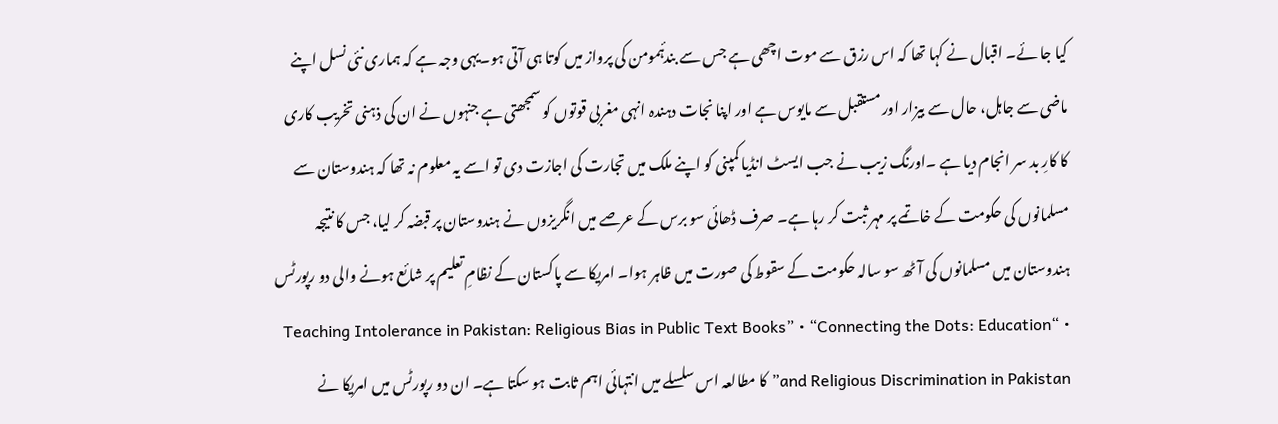کیا جا ئے۔ اقبال نے کہا تھا کہ اس رزق سے موت اچھی ہے جس سے بندۂمومن کی پرواز میں کوتا ہی آتی ہو۔یہی وجہ ہے کہ ہماری نئی نسل اپنے ماضی سے جاہل، حال سے بیزار اور مستقبل سے مایوس ہے اور اپنا نجات دہندہ انہی مغربی قوتوں کو سمجھتی ہے جنہوں نے ان کی ذہنی تخریب کاری کا کارِ بد سر انجام دیا ہے ۔اورنگ زیب نے جب ایسٹ انڈیا کمپنی کو اپنے ملک میں تجارت کی اجازت دی تو اسے یہ معلوم نہ تھا کہ ہندوستان سے مسلمانوں کی حکومت کے خاتمے پر مہر ثبت کر رہا ہے۔ صرف ڈھائی سو برس کے عرصے میں انگریزوں نے ہندوستان پر قبضہ کر لیا، جس کا نتیجہ ہندوستان میں مسلمانوں کی آٹھ سو سالہ حکومت کے سقوط کی صورت میں ظاہر ہوا۔ امریکا سے پاکستان کے نظامِ تعلیم پر شائع ہونے والی دو رپورٹس • “Teaching Intolerance in Pakistan: Religious Bias in Public Text Books” • “Connecting the Dots: Education and Religious Discrimination in Pakistan” کا مطالعہ اس سلسلے میں انتہائی اہم ثابت ہو سکتا ہے۔ ان دو رپورٹس میں امریکا نے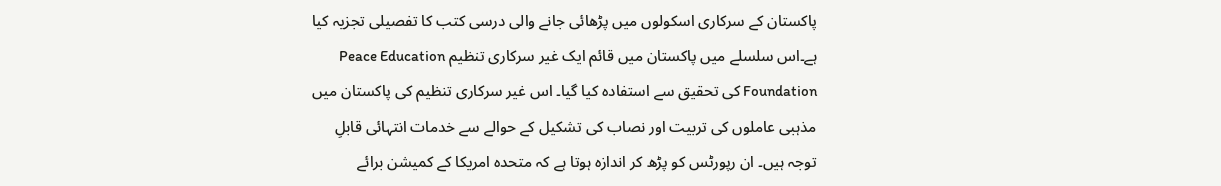پاکستان کے سرکاری اسکولوں میں پڑھائی جانے والی درسی کتب کا تفصیلی تجزیہ کیا ہے۔اس سلسلے میں پاکستان میں قائم ایک غیر سرکاری تنظیم Peace Education Foundation کی تحقیق سے استفادہ کیا گیا۔ اس غیر سرکاری تنظیم کی پاکستان میں مذہبی عاملوں کی تربیت اور نصاب کی تشکیل کے حوالے سے خدمات انتہائی قابلِ توجہ ہیں۔ ان رپورٹس کو پڑھ کر اندازہ ہوتا ہے کہ متحدہ امریکا کے کمیشن برائے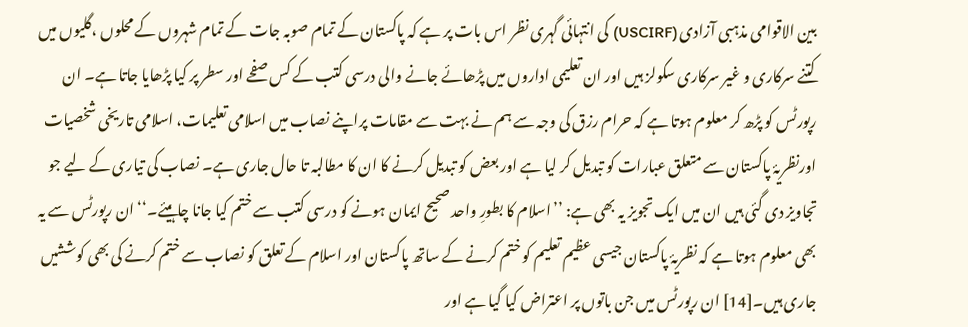بین الاقوامی مذہبی آزادی (USCIRF) کی انتہائی گہری نظر اس بات پر ہے کہ پاکستان کے تمام صوبہ جات کے تمام شہروں کے محلوں ،گلیوں میں کتنے سرکاری و غیر سرکاری سکولز ہیں اور ان تعلیمی اداروں میں پڑھائے جانے والی درسی کتب کے کس صفحے اور سطر پر کیا پڑھایا جاتا ہے۔ ان رپورٹس کو پڑھ کر معلوم ہوتا ہے کہ حرام رزق کی وجہ سے ہم نے بہت سے مقامات پراپنے نصاب میں اسلامی تعلیمات، اسلامی تاریخی شخصیات اورنظریۂ پاکستان سے متعلق عبارات کو تبدیل کر لیا ہے اور بعض کو تبدیل کرنے کا ان کا مطالبہ تا حال جاری ہے۔ نصاب کی تیاری کے لیے جو تجاویز دی گئی ہیں ان میں ایک تجویز یہ بھی ہے: ’’اسلام کا بطورِ واحد صحیح ایمان ہونے کو درسی کتب سے ختم کیا جانا چاہیئے۔‘‘ ان رپورٹس سے یہ بھی معلوم ہوتا ہے کہ نظریۂ پاکستان جیسی عظیم تعلیم کو ختم کرنے کے ساتھ پاکستان اور اسلام کے تعلق کو نصاب سے ختم کرنے کی بھی کوششیں جاری ہیں۔[14] ان رپورٹس میں جن باتوں پر اعتراض کیا گیا ہے اور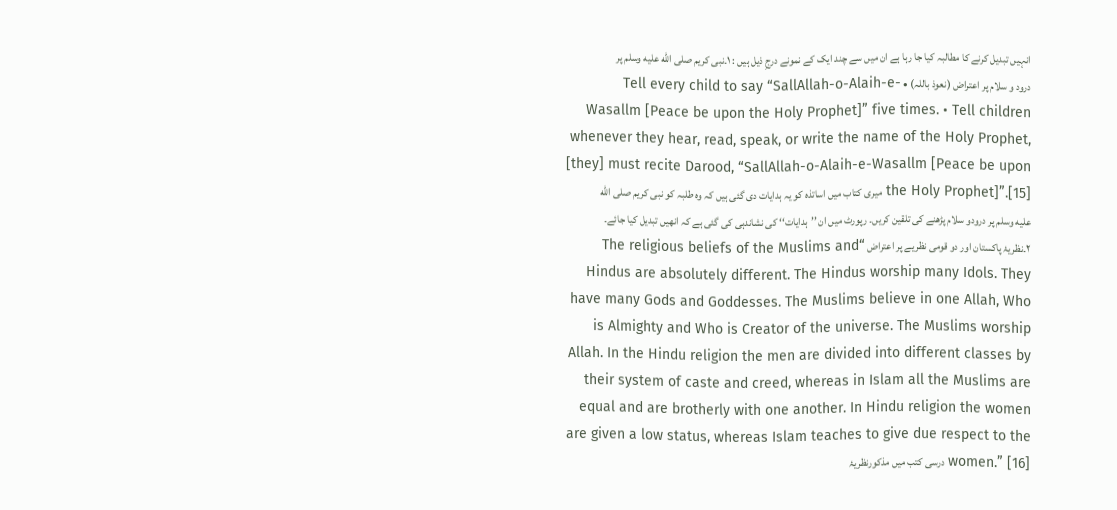انہیں تبدیل کرنے کا مطالبہ کیا جا رہا ہے ان میں سے چند ایک کے نمونے درجِ ذیل ہیں : ۱۔نبی کریم صلى الله عليه وسلم پر درود و سلام پر اعتراض (نعوذ باللہ) • Tell every child to say “SallAllah-o-Alaih-e-Wasallm [Peace be upon the Holy Prophet]” five times. • Tell children whenever they hear, read, speak, or write the name of the Holy Prophet, [they] must recite Darood, “SallAllah-o-Alaih-e-Wasallm [Peace be upon the Holy Prophet]”.[15] میری کتاب میں اساتذہ کو یہ ہدایات دی گئی ہیں کہ وہ طلبہ کو نبی کریم صلى الله عليه وسلم پر درودو سلام پڑھنے کی تلقین کریں۔ رپورٹ میں ان ’’ہدایات‘‘ کی نشاندہی کی گئی ہے کہ انھیں تبدیل کیا جائے۔ ۲۔نظریۂ پاکستان اور دو قومی نظریے پر اعتراض “The religious beliefs of the Muslims and Hindus are absolutely different. The Hindus worship many Idols. They have many Gods and Goddesses. The Muslims believe in one Allah, Who is Almighty and Who is Creator of the universe. The Muslims worship Allah. In the Hindu religion the men are divided into different classes by their system of caste and creed, whereas in Islam all the Muslims are equal and are brotherly with one another. In Hindu religion the women are given a low status, whereas Islam teaches to give due respect to the women.” [16] درسی کتب میں مذکورنظریۂ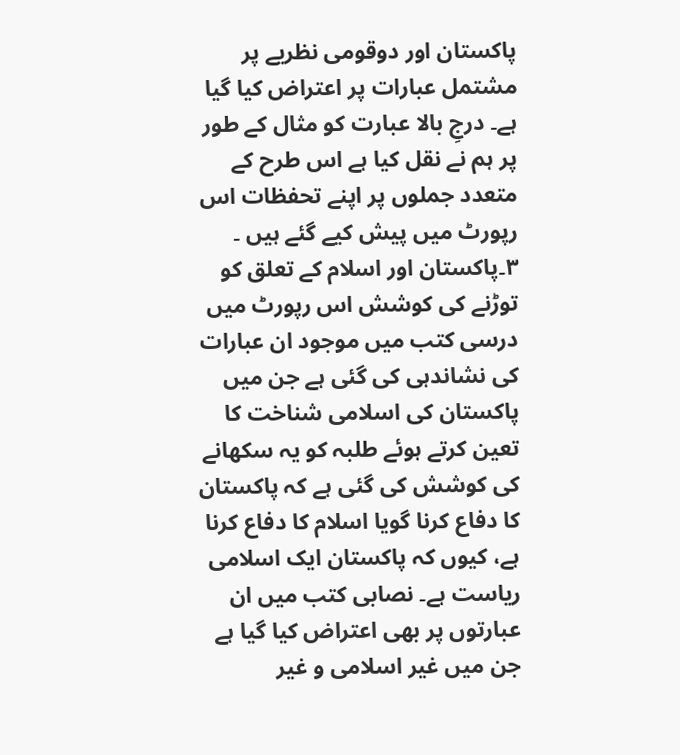پاکستان اور دوقومی نظریے پر مشتمل عبارات پر اعتراض کیا گیا ہے۔ درجِ بالا عبارت کو مثال کے طور پر ہم نے نقل کیا ہے اس طرح کے متعدد جملوں پر اپنے تحفظات اس رپورٹ میں پیش کیے گئے ہیں ۔ ۳۔پاکستان اور اسلام کے تعلق کو توڑنے کی کوشش اس رپورٹ میں درسی کتب میں موجود ان عبارات کی نشاندہی کی گئی ہے جن میں پاکستان کی اسلامی شناخت کا تعین کرتے ہوئے طلبہ کو یہ سکھانے کی کوشش کی گئی ہے کہ پاکستان کا دفاع کرنا گویا اسلام کا دفاع کرنا ہے، کیوں کہ پاکستان ایک اسلامی ریاست ہے۔ نصابی کتب میں ان عبارتوں پر بھی اعتراض کیا گیا ہے جن میں غیر اسلامی و غیر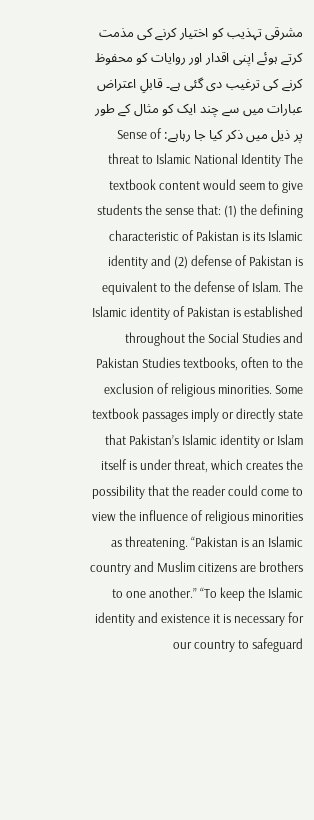مشرقی تہذیب کو اختیار کرنے کی مذمت کرتے ہوئے اپنی اقدار اور روایات کو محفوظ کرنے کی ترغیب دی گئی ہے۔ قابلِ اعتراض عبارات میں سے چند ایک کو مثال کے طور پر ذیل میں ذکر کیا جا رہاہے: Sense of threat to Islamic National Identity The textbook content would seem to give students the sense that: (1) the defining characteristic of Pakistan is its Islamic identity and (2) defense of Pakistan is equivalent to the defense of Islam. The Islamic identity of Pakistan is established throughout the Social Studies and Pakistan Studies textbooks, often to the exclusion of religious minorities. Some textbook passages imply or directly state that Pakistan’s Islamic identity or Islam itself is under threat, which creates the possibility that the reader could come to view the influence of religious minorities as threatening. “Pakistan is an Islamic country and Muslim citizens are brothers to one another.” “To keep the Islamic identity and existence it is necessary for our country to safeguard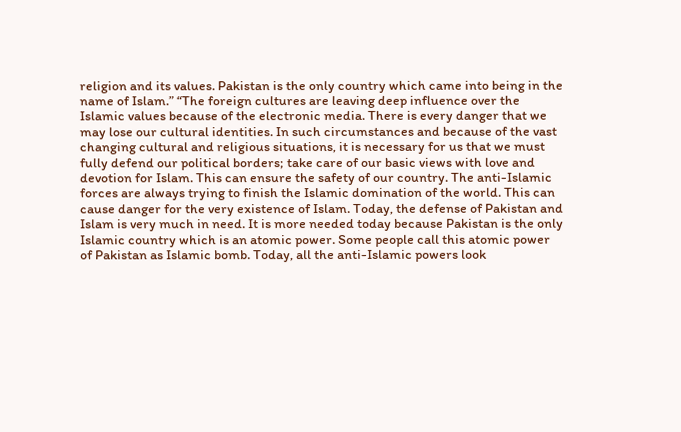religion and its values. Pakistan is the only country which came into being in the name of Islam.” “The foreign cultures are leaving deep influence over the Islamic values because of the electronic media. There is every danger that we may lose our cultural identities. In such circumstances and because of the vast changing cultural and religious situations, it is necessary for us that we must fully defend our political borders; take care of our basic views with love and devotion for Islam. This can ensure the safety of our country. The anti-Islamic forces are always trying to finish the Islamic domination of the world. This can cause danger for the very existence of Islam. Today, the defense of Pakistan and Islam is very much in need. It is more needed today because Pakistan is the only Islamic country which is an atomic power. Some people call this atomic power of Pakistan as Islamic bomb. Today, all the anti-Islamic powers look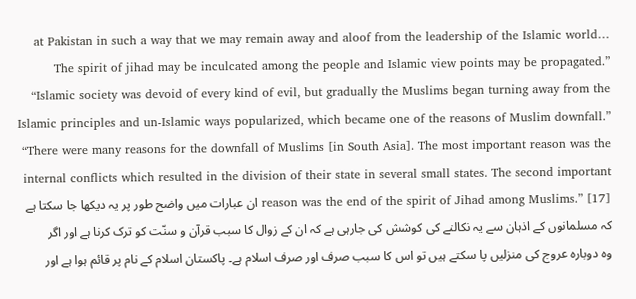at Pakistan in such a way that we may remain away and aloof from the leadership of the Islamic world… The spirit of jihad may be inculcated among the people and Islamic view points may be propagated.” “Islamic society was devoid of every kind of evil, but gradually the Muslims began turning away from the Islamic principles and un-Islamic ways popularized, which became one of the reasons of Muslim downfall.” “There were many reasons for the downfall of Muslims [in South Asia]. The most important reason was the internal conflicts which resulted in the division of their state in several small states. The second important reason was the end of the spirit of Jihad among Muslims.” [17] ان عبارات میں واضح طور پر یہ دیکھا جا سکتا ہے کہ مسلمانوں کے اذہان سے یہ نکالنے کی کوشش کی جارہی ہے کہ ان کے زوال کا سبب قرآن و سنّت کو ترک کرنا ہے اور اگر وہ دوبارہ عروج کی منزلیں پا سکتے ہیں تو اس کا سبب صرف اور صرف اسلام ہے۔ پاکستان اسلام کے نام پر قائم ہوا ہے اور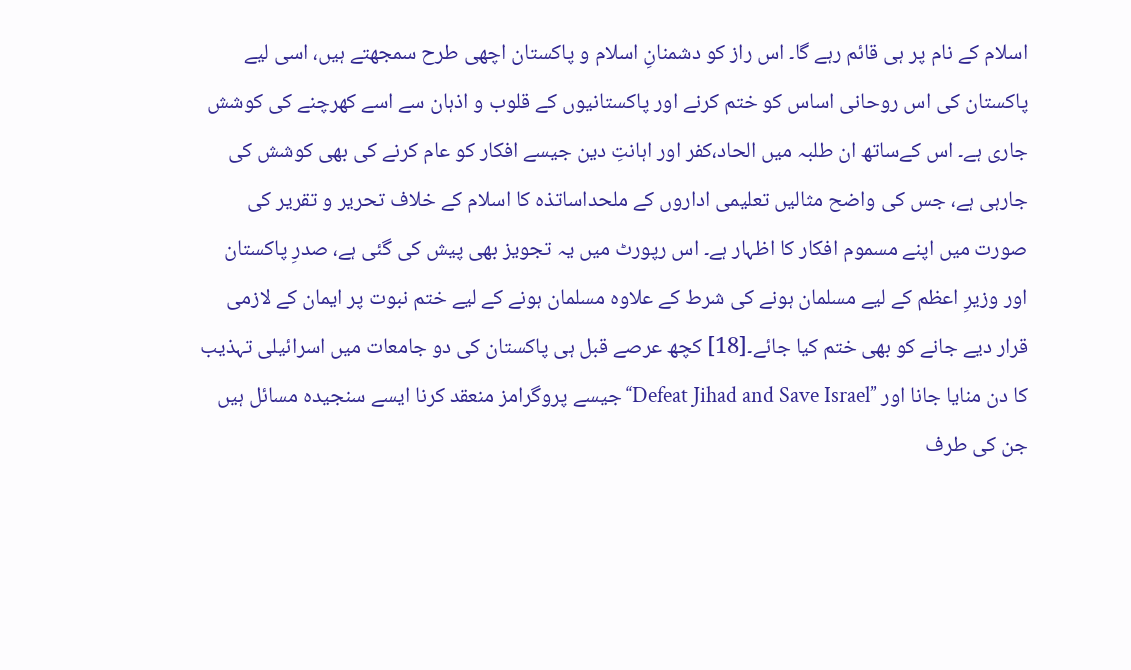اسلام کے نام پر ہی قائم رہے گا۔ اس راز کو دشمنانِ اسلام و پاکستان اچھی طرح سمجھتے ہیں، اسی لیے پاکستان کی اس روحانی اساس کو ختم کرنے اور پاکستانیوں کے قلوب و اذہان سے اسے کھرچنے کی کوشش جاری ہے۔ اس کےساتھ ان طلبہ میں الحاد،کفر اور اہانتِ دین جیسے افکار کو عام کرنے کی بھی کوشش کی جارہی ہے، جس کی واضح مثالیں تعلیمی اداروں کے ملحداساتذہ کا اسلام کے خلاف تحریر و تقریر کی صورت میں اپنے مسموم افکار کا اظہار ہے۔ اس رپورٹ میں یہ تجویز بھی پیش کی گئی ہے، صدرِ پاکستان اور وزیرِ اعظم کے لیے مسلمان ہونے کی شرط کے علاوہ مسلمان ہونے کے لیے ختم نبوت پر ایمان کے لازمی قرار دیے جانے کو بھی ختم کیا جائے۔[18] کچھ عرصے قبل ہی پاکستان کی دو جامعات میں اسرائیلی تہذیب کا دن منایا جانا اور ’’Defeat Jihad and Save Israel‘‘ جیسے پروگرامز منعقد کرنا ایسے سنجیدہ مسائل ہیں جن کی طرف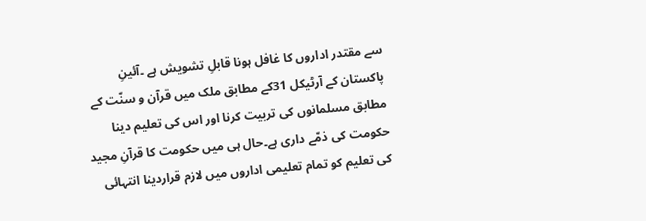سے مقتدر اداروں کا غافل ہونا قابلِ تشویش ہے ۔آئینِ پاکستان کے آرٹیکل 31کے مطابق ملک میں قرآن و سنّت کے مطابق مسلمانوں کی تربیت کرنا اور اس کی تعلیم دینا حکومت کی ذمّے داری ہے۔حال ہی میں حکومت کا قرآنِ مجید کی تعلیم کو تمام تعلیمی اداروں میں لازم قراردینا انتہائی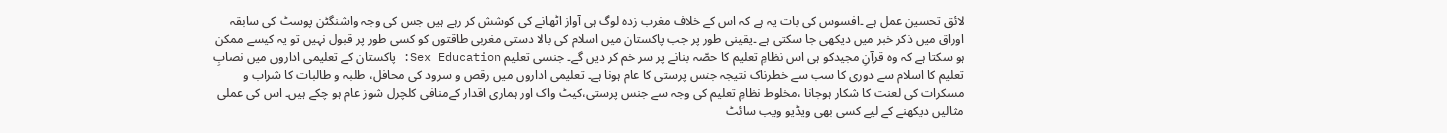لائق تحسین عمل ہے ۔افسوس کی بات یہ ہے کہ اس کے خلاف مغرب زدہ لوگ ہی آواز اٹھانے کی کوشش کر رہے ہیں جس کی وجہ واشنگٹن پوسٹ کی سابقہ اوراق میں ذکر خبر میں دیکھی جا سکتی ہے ۔یقینی طور پر جب پاکستان میں اسلام کی بالا دستی مغربی طاقتوں کو کسی طور پر قبول نہیں تو یہ کیسے ممکن ہو سکتا ہے کہ وہ قرآنِ مجیدکو ہی اس نظامِ تعلیم کا حصّہ بنانے پر سر خم کر دیں گے۔ جنسی تعلیم Sex Education: پاکستان کے تعلیمی اداروں میں نصابِ تعلیم کا اسلام سے دوری کا سب سے خطرناک نتیجہ جنس پرستی کا عام ہونا ہے۔ تعلیمی اداروں میں رقص و سرود کی محافل، طلبہ و طالبات کا شراب و مسکرات کی لعنت کا شکار ہوجانا ،مخلوط نظامِ تعلیم کی وجہ سے جنس پرستی،کیٹ واک اور ہماری اقدار کےمنافی کلچرل شوز عام ہو چکے ہیں۔ اس کی عملی مثالیں دیکھنے کے لیے کسی بھی ویڈیو ویب سائٹ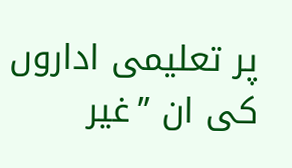پر تعلیمی اداروں کی ان ’’غیر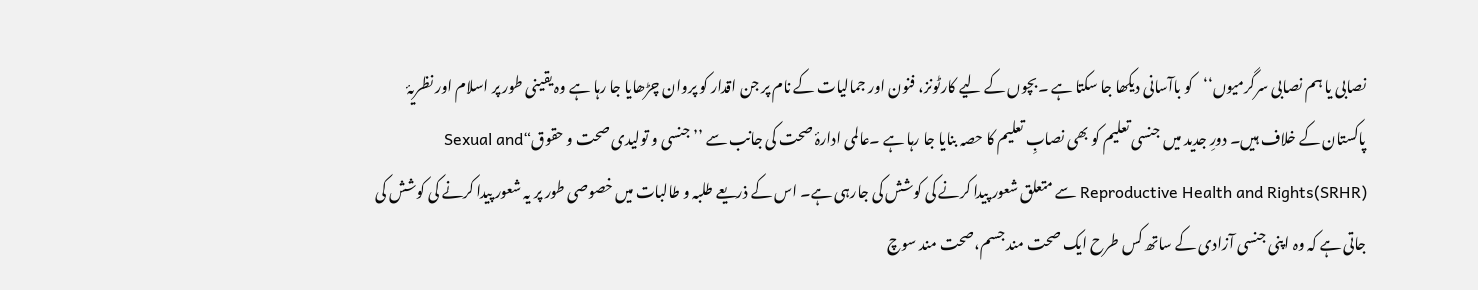نصابی یا ہم نصابی سرگرمیوں‘‘کو باآسانی دیکھا جا سکتا ہے ۔بچوں کے لیے کارٹونز، فنون اور جمالیات کے نام پر جن اقدار کو پروان چڑھایا جا رہا ہے وہ یقینی طور پر اسلام اور نظریۂ پاکستان کے خلاف ہیں۔ دورِ جدید میں جنسی تعلیم کو بھی نصابِ تعلیم کا حصہ بنایا جا رہا ہے ۔عالمی ادارۂ صحت کی جانب سے ’’جنسی و تولیدی صحت و حقوق“Sexual and Reproductive Health and Rights(SRHR) سے متعلق شعور پیدا کرنے کی کوشش کی جارہی ہے۔ اس کے ذریعے طلبہ و طالبات میں خصوصی طور پر یہ شعور پیدا کرنے کی کوشش کی جاتی ہے کہ وہ اپنی جنسی آزادی کے ساتھ کس طرح ایک صحت مند جسم،صحت مند سوچ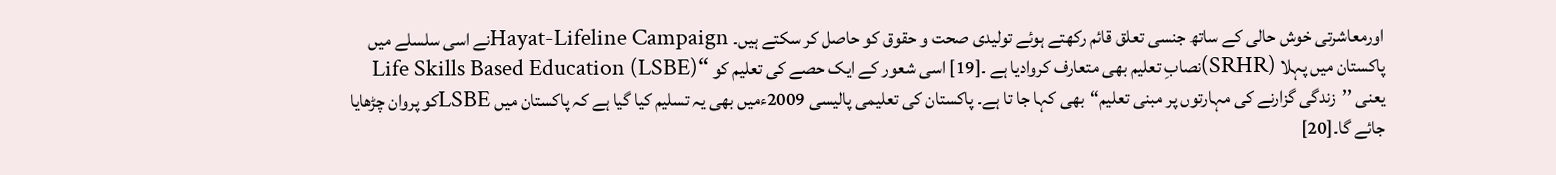اورمعاشرتی خوش حالی کے ساتھ جنسی تعلق قائم رکھتے ہوئے تولیدی صحت و حقوق کو حاصل کر سکتے ہیں۔ Hayat-Lifeline Campaignنے اسی سلسلے میں پاکستان میں پہلا (SRHR)نصابِ تعلیم بھی متعارف کروادیا ہے ۔[19] اسی شعور کے ایک حصے کی تعلیم کو “Life Skills Based Education (LSBE) یعنی ’’زندگی گزارنے کی مہارتوں پر مبنی تعلیم“بھی کہا جا تا ہے۔ پاکستان کی تعلیمی پالیسی 2009ءمیں بھی یہ تسلیم کیا گیا ہے کہ پاکستان میں LSBEکو پروان چڑھایا جائے گا۔[20]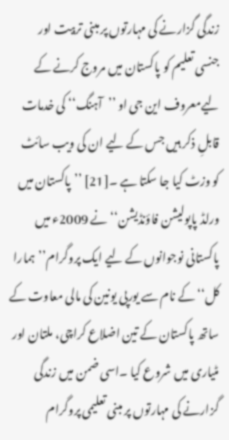زندگی گزارنے کی مہارتوں پر مبنی تربیت اور جنسی تعلیم کو پاکستان میں مروج کرنے کے لیےمعروف این جی او ’’آہنگ‘‘ کی خدمات قابلِ ذکر ہیں جس کے لیے ان کی ویب سائٹ کو وزٹ کیا جا سکتا ہے ۔[21] ’’پاکستان میں ورلڈ پاپولیشن فاؤنڈیشن‘‘ نے 2009ء میں پاکستانی نوجوانوں کے لیے ایک پروگرام’’ہمارا کل‘‘کے نام سے یورپی یونین کی مالی معاوت کے ساتھ پاکستان کے تین اضلاع کراچی، ملتان اور مٹیاری میں شروع کیا ۔اسی ضمن میں زندگی گزارنے کی مہارتوں پر مبنی تعلیمی پروگرام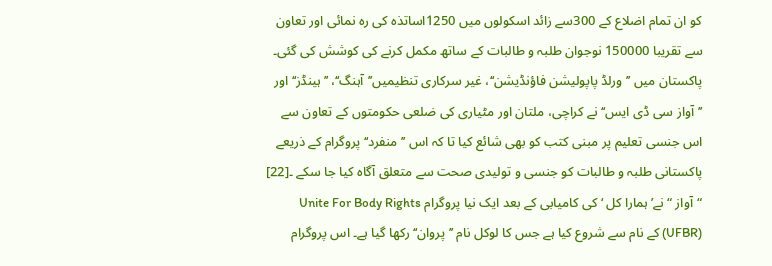کو ان تمام اضلاع کے 300سے زائد اسکولوں میں 1250اساتذہ کی رہ نمائی اور تعاون سے تقریبا 150000 نوجوان طلبہ و طالبات کے ساتھ مکمل کرنے کی کوشش کی گئی۔ پاکستان میں ’’ورلڈ پاپولیشن فاؤنڈیشن‘‘، غیر سرکاری تنظیمیں’’آہنگ‘‘، ’’ہینڈز‘‘ اور ’’آواز سی ڈی ایس‘‘ نے کراچی، ملتان اور مٹیاری کی ضلعی حکومتوں کے تعاون سے اس جنسی تعلیم پر مبنی کتب کو بھی شائع کیا تا کہ اس ’’منفرد‘‘ پروگرام کے ذریعے پاکستانی طلبہ و طالبات کو جنسی و تولیدی صحت سے متعلق آگاہ کیا جا سکے ۔[22] “آواز “نے’ ہمارا کل ‘ کی کامیابی کے بعد ایک نیا پروگرام Unite For Body Rights (UFBR) کے نام سے شروع کیا ہے جس کا لوکل نام ’’پروان‘‘ رکھا گیا ہے۔ اس پروگرام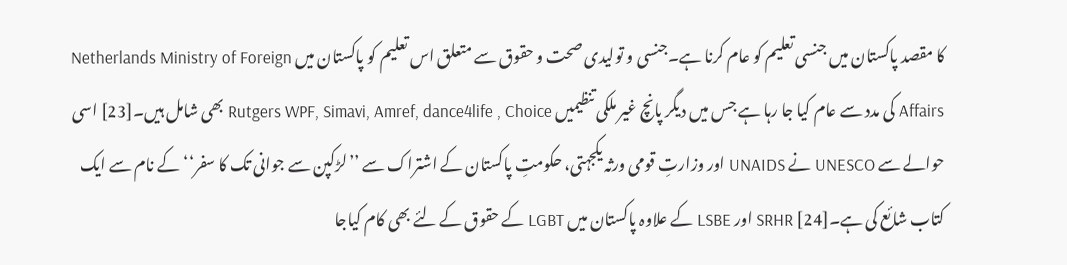کا مقصد پاکستان میں جنسی تعلیم کو عام کرنا ہے۔جنسی و تولیدی صحت و حقوق سے متعلق اس تعلیم کو پاکستان میں Netherlands Ministry of Foreign Affairs کی مدد سے عام کیا جا رہا ہے جس میں دیگر پانچ غیر ملکی تنظیمیں Rutgers WPF, Simavi, Amref, dance4life , Choice بھی شامل ہیں۔[23] اسی حوالے سے UNESCO نے UNAIDS اور وزارتِ قومی ورثہ یکجہتی، حکومتِ پاکستان کے اشتراک سے ’’لڑکپن سے جوانی تک کا سفر‘‘کے نام سے ایک کتاب شائع کی ہے۔[24] SRHR اور LSBE کے علاوہ پاکستان میں LGBT کے حقوق کے لئے بھی کام کیاجا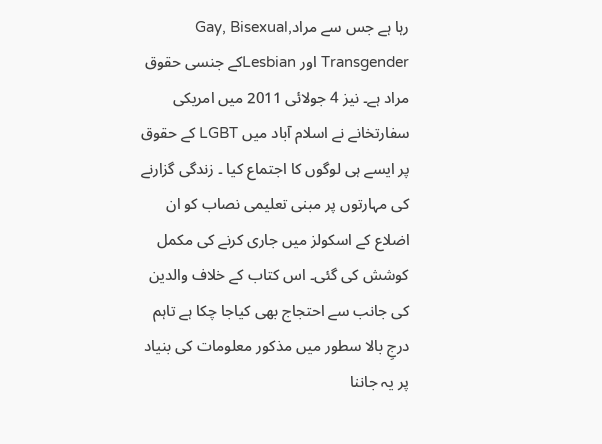رہا ہے جس سے مرادGay, Bisexual, Transgender اور Lesbianکے جنسی حقوق مراد ہے۔ نیز 4 جولائی 2011 میں امریکی سفارتخانے نے اسلام آباد میں LGBT کے حقوق پر ایسے ہی لوگوں کا اجتماع کیا ۔ زندگی گزارنے کی مہارتوں پر مبنی تعلیمی نصاب کو ان اضلاع کے اسکولز میں جاری کرنے کی مکمل کوشش کی گئی۔ اس کتاب کے خلاف والدین کی جانب سے احتجاج بھی کیاجا چکا ہے تاہم درجِ بالا سطور میں مذکور معلومات کی بنیاد پر یہ جاننا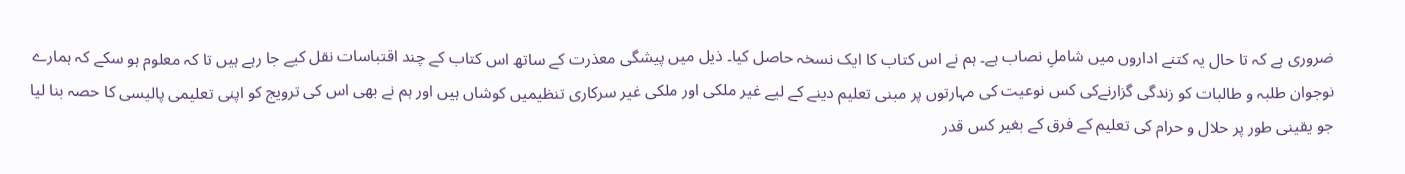ضروری ہے کہ تا حال یہ کتنے اداروں میں شاملِ نصاب ہے۔ ہم نے اس کتاب کا ایک نسخہ حاصل کیا۔ ذیل میں پیشگی معذرت کے ساتھ اس کتاب کے چند اقتباسات نقل کیے جا رہے ہیں تا کہ معلوم ہو سکے کہ ہمارے نوجوان طلبہ و طالبات کو زندگی گزارنےکی کس نوعیت کی مہارتوں پر مبنی تعلیم دینے کے لیے غیر ملکی اور ملکی غیر سرکاری تنظیمیں کوشاں ہیں اور ہم نے بھی اس کی ترویج کو اپنی تعلیمی پالیسی کا حصہ بنا لیا جو یقینی طور پر حلال و حرام کی تعلیم کے فرق کے بغیر کس قدر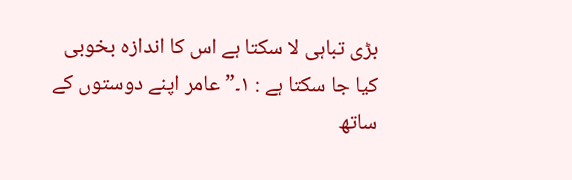بڑی تباہی لا سکتا ہے اس کا اندازہ بخوبی کیا جا سکتا ہے : ۱۔”عامر اپنے دوستوں کے ساتھ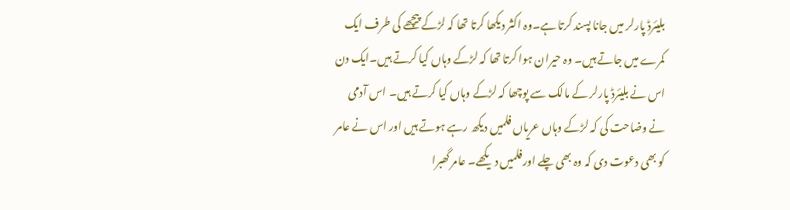بلیئرڈ پارلر میں جانا پسند کرتا ہے۔وہ اکثر دیکھا کرتا تھا کہ لڑکے پیچھے کی طرف ایک کمرے میں جاتے ہیں۔ وہ حیران ہوا کرتا تھا کہ لڑکے وہاں کیا کرتے ہیں۔ایک دن اس نے بلیئرڈ پارلر کے مالک سے پوچھا کہ لڑکے وہاں کیا کرتے ہیں۔ اس آدمی نے وضاحت کی کہ لڑکے وہاں عریاں فلمیں دیکھ رہے ہوتے ہیں اور اس نے عامر کو بھی دعوت دی کہ وہ بھی چلے اور فلمیں دیکھے۔ عامر گھبرا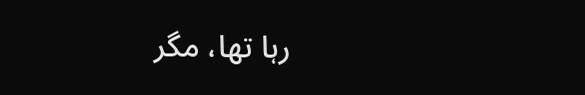رہا تھا، مگر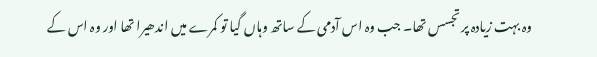وہ بہت زیادہ پر تجسس تھا۔ جب وہ اس آدمی کے ساتھ وہاں گیا تو کمرے میں اندھیرا تھا اور وہ اس کے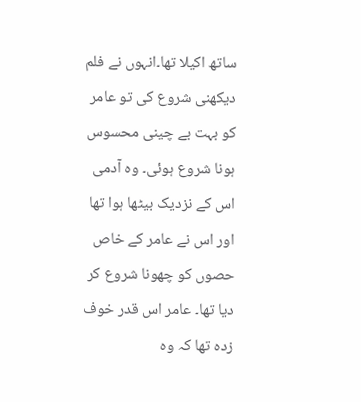ساتھ اکیلا تھا۔انہوں نے فلم دیکھنی شروع کی تو عامر کو بہت بے چینی محسوس ہونا شروع ہوئی۔ وہ آدمی اس کے نزدیک بیٹھا ہوا تھا اور اس نے عامر کے خاص حصوں کو چھونا شروع کر دیا تھا۔ عامر اس قدر خوف زدہ تھا کہ وہ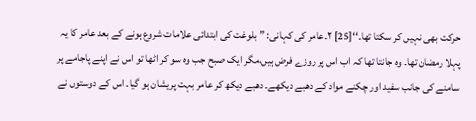حرکت بھی نہیں کر سکتا تھا۔‘‘[25] ۲۔عامر کی کہانی: ”بلوغت کی ابتدائی علامات شروع ہونے کے بعد عامر کا یہ پہلا رمضان تھا۔ وہ جانتا تھا کہ اب اس پر روزے فرض ہیں،مگر ایک صبح جب وہ سو کر اٹھا تو اس نے اپنے پاجامے پر سامنے کی جانب سفید اور چکنے مواد کے دھبے دیکھے۔ دھبے دیکھ کر عامر بہت پریشان ہو گیا۔ اس کے دوستوں نے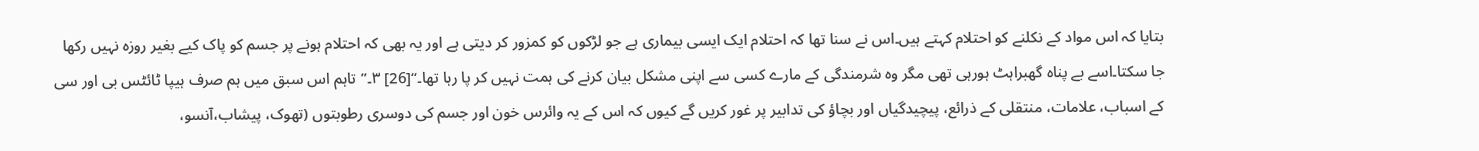بتایا کہ اس مواد کے نکلنے کو احتلام کہتے ہیں۔اس نے سنا تھا کہ احتلام ایک ایسی بیماری ہے جو لڑکوں کو کمزور کر دیتی ہے اور یہ بھی کہ احتلام ہونے پر جسم کو پاک کیے بغیر روزہ نہیں رکھا جا سکتا۔اسے بے پناہ گھبراہٹ ہورہی تھی مگر وہ شرمندگی کے مارے کسی سے اپنی مشکل بیان کرنے کی ہمت نہیں کر پا رہا تھا۔‘‘[26] ۳۔”تاہم اس سبق میں ہم صرف ہیپا ٹائٹس بی اور سی کے اسباب، علامات، منتقلی کے ذرائع، پیچیدگیاں اور بچاؤ کی تدابیر پر غور کریں گے کیوں کہ اس کے یہ وائرس خون اور جسم کی دوسری رطوبتوں (تھوک، پیشاب،آنسو،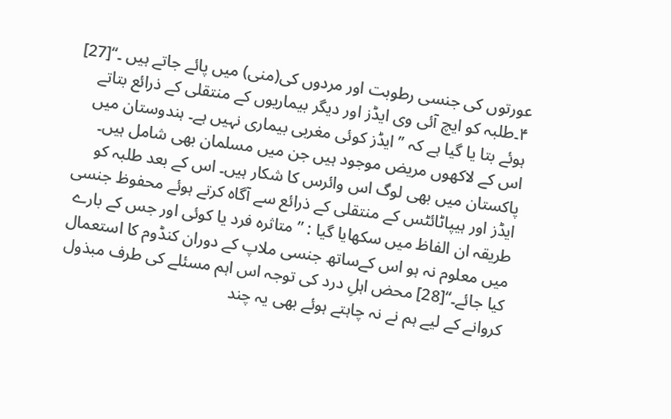عورتوں کی جنسی رطوبت اور مردوں کی(منی) میں پائے جاتے ہیں ۔‘‘[27] ۴۔طلبہ کو ایچ آئی وی ایڈز اور دیگر بیماریوں کے منتقلی کے ذرائع بتاتے ہوئے بتا یا گیا ہے کہ ’’ایڈز کوئی مغربی بیماری نہیں ہے۔ ہندوستان میں اس کے لاکھوں مریض موجود ہیں جن میں مسلمان بھی شامل ہیں۔ پاکستان میں بھی لوگ اس وائرس کا شکار ہیں۔ اس کے بعد طلبہ کو ایڈز اور ہیپاٹائٹس کے منتقلی کے ذرائع سے آگاہ کرتے ہوئے محفوظ جنسی طریقہ ان الفاظ میں سکھایا گیا : ”متاثرہ فرد یا کوئی اور جس کے بارے میں معلوم نہ ہو اس کےساتھ جنسی ملاپ کے دوران کنڈوم کا استعمال کیا جائے۔‘‘[28] محض اہلِ درد کی توجہ اس اہم مسئلے کی طرف مبذول کروانے کے لیے ہم نے نہ چاہتے ہوئے بھی یہ چند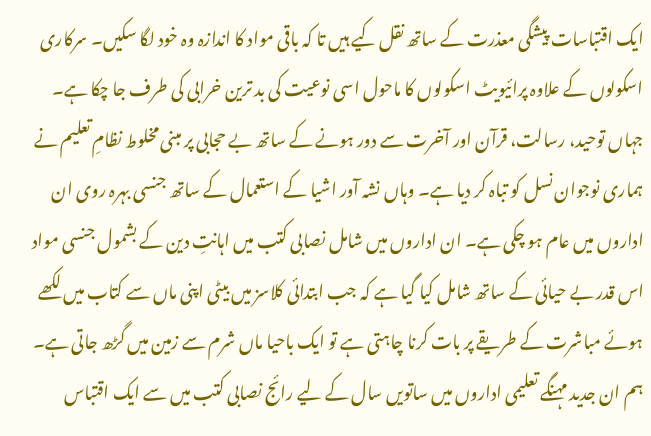ایک اقتباسات پیشگی معذرت کے ساتھ نقل کیے ہیں تا کہ باقی مواد کا اندازہ وہ خود لگا سکیں۔ سرکاری اسکولوں کے علاوہ پرائیویٹ اسکولوں کا ماحول اسی نوعیت کی بد ترین خرابی کی طرف جا چکا ہے۔ جہاں توحید، رسالت، قرآن اور آخرت سے دور ہونے کے ساتھ بے حجابی پر مبنی مخلوط نظامِ تعلیم نے ہماری نوجوان نسل کو تباہ کر دیا ہے۔ وہاں نشہ آور اشیا کے استعمال کے ساتھ جنسی بہرہ روی ان اداروں میں عام ہو چکی ہے۔ ان اداروں میں شامل نصابی کتب میں اہانتِ دین کے بشمول جنسی مواد اس قدر بے حیائی کے ساتھ شامل کیا گیا ہے کہ جب ابتدائی کلاسز میں بیٹی اپنی ماں سے کتاب میں لکھے ہوئے مباشرت کے طریقے پر بات کرنا چاہتی ہے تو ایک باحیا ماں شرم سے زمین میں گڑھ جاتی ہے۔ ہم ان جدید مہنگے تعلیمی اداروں میں ساتویں سال کے لیے رائج نصابی کتب میں سے ایک اقتباس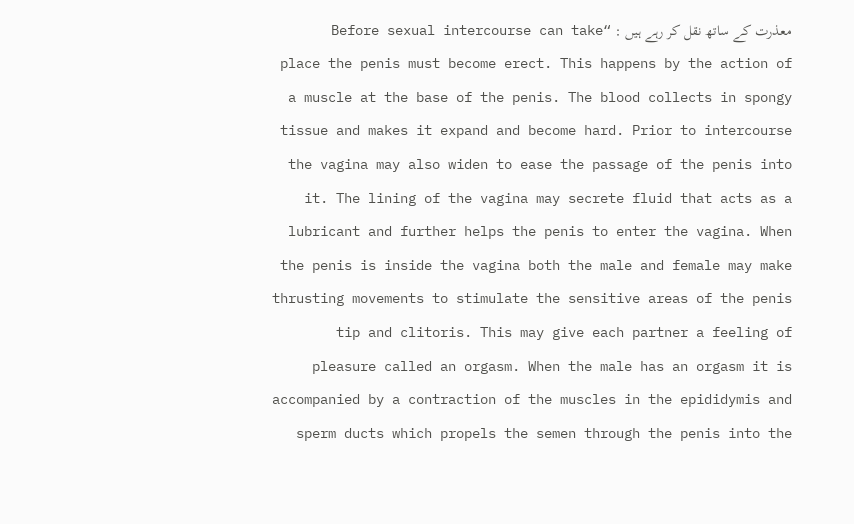معذرت کے ساتھ نقل کر رہے ہیں : “Before sexual intercourse can take place the penis must become erect. This happens by the action of a muscle at the base of the penis. The blood collects in spongy tissue and makes it expand and become hard. Prior to intercourse the vagina may also widen to ease the passage of the penis into it. The lining of the vagina may secrete fluid that acts as a lubricant and further helps the penis to enter the vagina. When the penis is inside the vagina both the male and female may make thrusting movements to stimulate the sensitive areas of the penis tip and clitoris. This may give each partner a feeling of pleasure called an orgasm. When the male has an orgasm it is accompanied by a contraction of the muscles in the epididymis and sperm ducts which propels the semen through the penis into the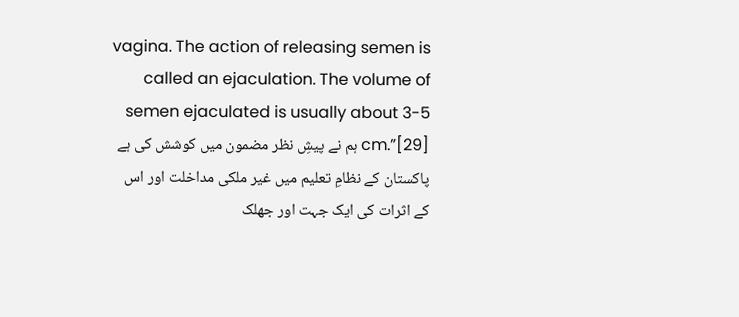vagina. The action of releasing semen is called an ejaculation. The volume of semen ejaculated is usually about 3-5 cm.”[29] ہم نے پیشِ نظر مضمون میں کوشش کی ہے پاکستان کے نظامِ تعلیم میں غیر ملکی مداخلت اور اس کے اثرات کی ایک جہت اور جھلک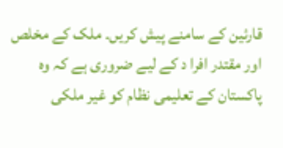قارئین کے سامنے پیش کریں۔ ملک کے مخلص اور مقتدر افرا د کے لیے ضروری ہے کہ وہ پاکستان کے تعلیمی نظام کو غیر ملکی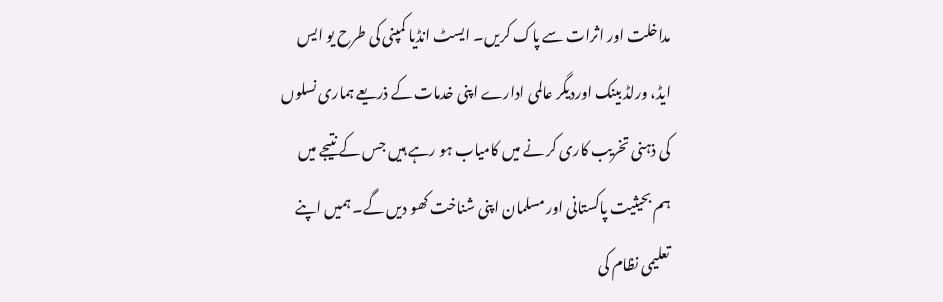مداخلت اور اثرات سے پاک کریں۔ ایسٹ انڈیا کمپنی کی طرح یو ایس ایڈ، ورلڈ بینک اوردیگر عالمی ادارے اپنی خدمات کے ذریعے ہماری نسلوں کی ذہنی تخریب کاری کر نے میں کامیاب ہو رہے ہیں جس کے نتیجے میں ہم بحیثیت پاکستانی اور مسلمان اپنی شناخت کھو دیں گے۔ ہمیں اپنے تعلیمی نظام کی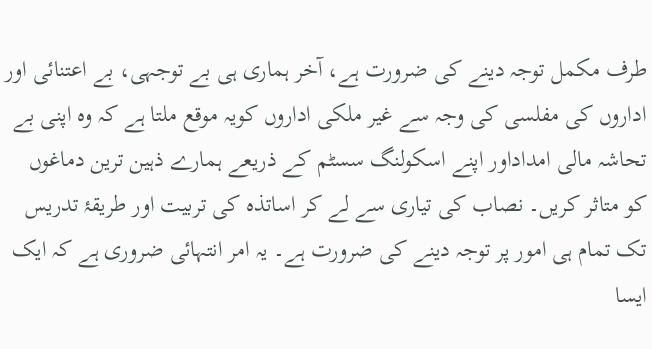طرف مکمل توجہ دینے کی ضرورت ہے، آخر ہماری ہی بے توجہی، بے اعتنائی اور اداروں کی مفلسی کی وجہ سے غیر ملکی اداروں کویہ موقع ملتا ہے کہ وہ اپنی بے تحاشہ مالی امداداور اپنے اسکولنگ سسٹم کے ذریعے ہمارے ذہین ترین دماغوں کو متاثر کریں۔ نصاب کی تیاری سے لے کر اساتذہ کی تربیت اور طریقۂ تدریس تک تمام ہی امور پر توجہ دینے کی ضرورت ہے۔ یہ امر انتہائی ضروری ہے کہ ایک ایسا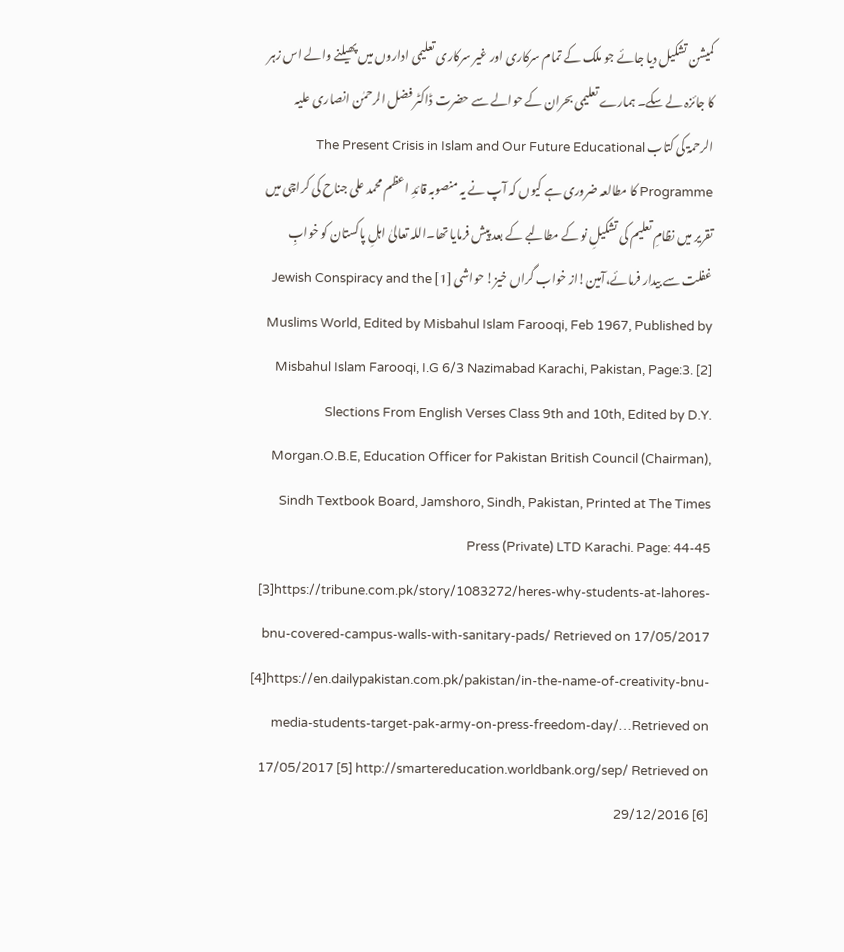کمیشن تشکیل دیا جائے جو ملک کے تمام سرکاری اور غیر سرکاری تعلیمی اداروں میں پھیلنے والے اس زہر کا جائزہ لے سکے۔ ہمارے تعلیمی بحران کے حوالے سے حضرت ڈاکٹر فضل الرحمٰن انصاری علیہ الرحمۃ کی کتاب The Present Crisis in Islam and Our Future Educational Programme کا مطالعہ ضروری ہے کیوں کہ آپ نے یہ منصوبہ قائدِ اعظم محمد علی جناح کی کراچی میں تقریر میں نظامِ تعلیم کی تشکیلِ نو کے مطالبے کے بعد پیش فرمایا تھا۔اللہ تعالیٰ اہلِ پاکستان کو خوابِ غفلت سے بیدار فرمائے،آمین!از خواب گراں خیز! حواشی [1] Jewish Conspiracy and the Muslims World, Edited by Misbahul Islam Farooqi, Feb 1967, Published by Misbahul Islam Farooqi, I.G 6/3 Nazimabad Karachi, Pakistan, Page:3. [2] Slections From English Verses Class 9th and 10th, Edited by D.Y. Morgan.O.B.E, Education Officer for Pakistan British Council (Chairman), Sindh Textbook Board, Jamshoro, Sindh, Pakistan, Printed at The Times Press (Private) LTD Karachi. Page: 44-45 [3]https://tribune.com.pk/story/1083272/heres-why-students-at-lahores-bnu-covered-campus-walls-with-sanitary-pads/ Retrieved on 17/05/2017 [4]https://en.dailypakistan.com.pk/pakistan/in-the-name-of-creativity-bnu-media-students-target-pak-army-on-press-freedom-day/…Retrieved on 17/05/2017 [5] http://smartereducation.worldbank.org/sep/ Retrieved on 29/12/2016 [6]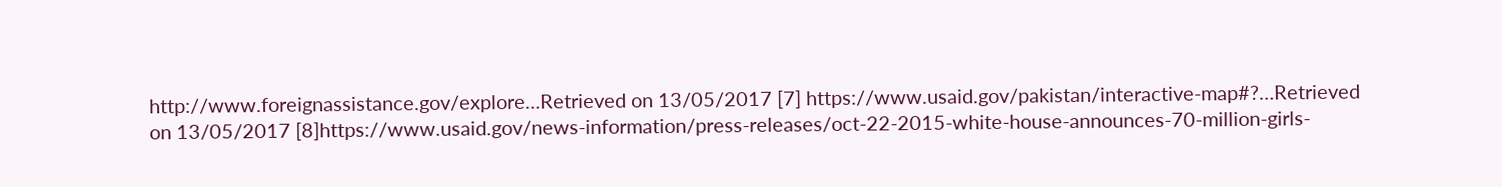http://www.foreignassistance.gov/explore…Retrieved on 13/05/2017 [7] https://www.usaid.gov/pakistan/interactive-map#?…Retrieved on 13/05/2017 [8]https://www.usaid.gov/news-information/press-releases/oct-22-2015-white-house-announces-70-million-girls-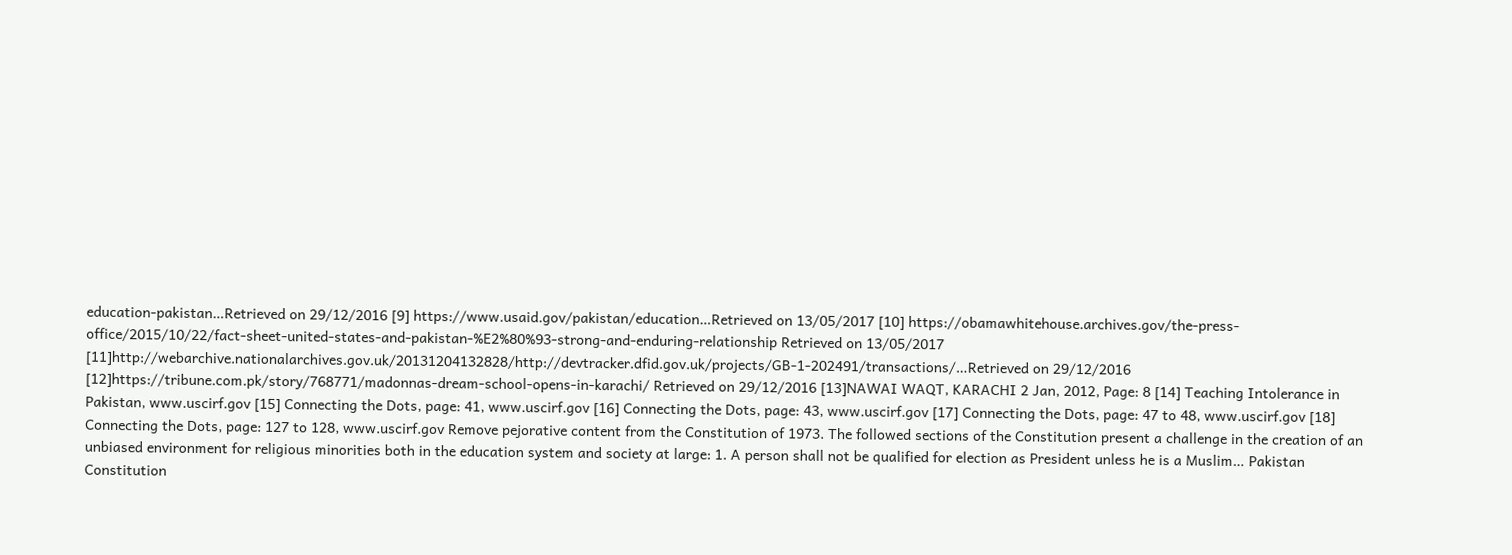education-pakistan…Retrieved on 29/12/2016 [9] https://www.usaid.gov/pakistan/education…Retrieved on 13/05/2017 [10] https://obamawhitehouse.archives.gov/the-press-office/2015/10/22/fact-sheet-united-states-and-pakistan-%E2%80%93-strong-and-enduring-relationship Retrieved on 13/05/2017 [11]http://webarchive.nationalarchives.gov.uk/20131204132828/http://devtracker.dfid.gov.uk/projects/GB-1-202491/transactions/…Retrieved on 29/12/2016 [12]https://tribune.com.pk/story/768771/madonnas-dream-school-opens-in-karachi/ Retrieved on 29/12/2016 [13]NAWAI WAQT, KARACHI 2 Jan, 2012, Page: 8 [14] Teaching Intolerance in Pakistan, www.uscirf.gov [15] Connecting the Dots, page: 41, www.uscirf.gov [16] Connecting the Dots, page: 43, www.uscirf.gov [17] Connecting the Dots, page: 47 to 48, www.uscirf.gov [18] Connecting the Dots, page: 127 to 128, www.uscirf.gov Remove pejorative content from the Constitution of 1973. The followed sections of the Constitution present a challenge in the creation of an unbiased environment for religious minorities both in the education system and society at large: 1. A person shall not be qualified for election as President unless he is a Muslim… Pakistan Constitution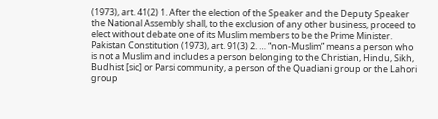(1973), art. 41(2) 1. After the election of the Speaker and the Deputy Speaker the National Assembly shall, to the exclusion of any other business, proceed to elect without debate one of its Muslim members to be the Prime Minister. Pakistan Constitution (1973), art. 91(3) 2. … “non-Muslim” means a person who is not a Muslim and includes a person belonging to the Christian, Hindu, Sikh, Budhist [sic] or Parsi community, a person of the Quadiani group or the Lahori group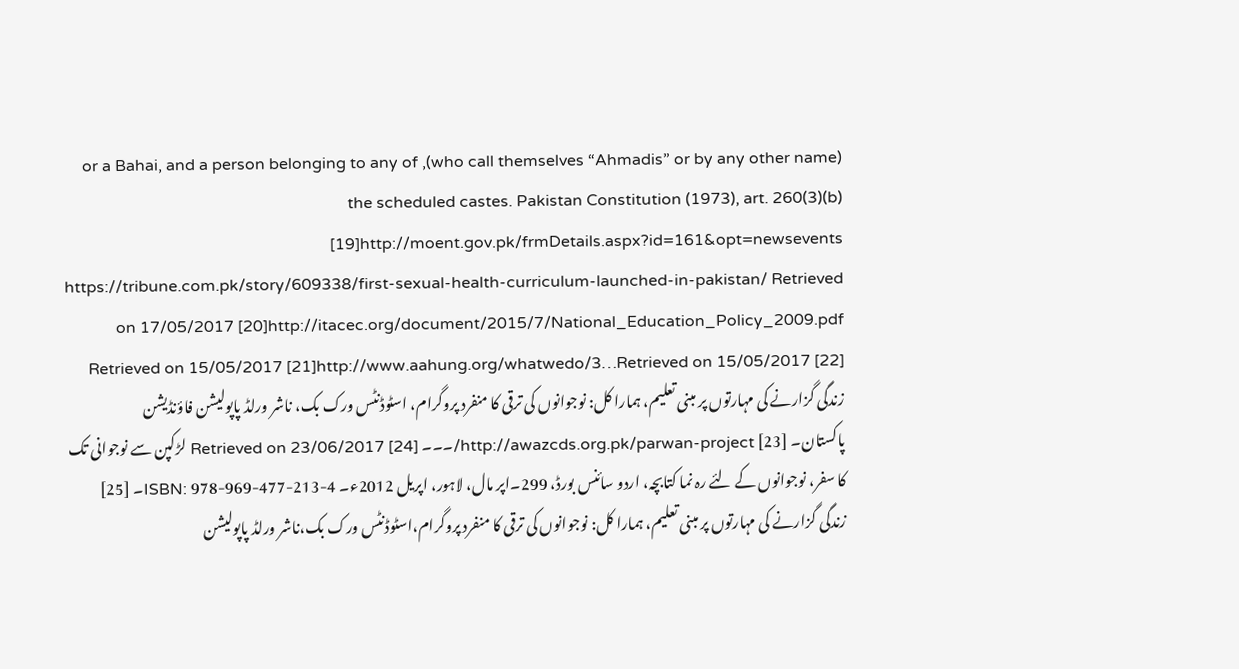(who call themselves “Ahmadis” or by any other name), or a Bahai, and a person belonging to any of the scheduled castes. Pakistan Constitution (1973), art. 260(3)(b) [19]http://moent.gov.pk/frmDetails.aspx?id=161&opt=newsevents https://tribune.com.pk/story/609338/first-sexual-health-curriculum-launched-in-pakistan/ Retrieved on 17/05/2017 [20]http://itacec.org/document/2015/7/National_Education_Policy_2009.pdf Retrieved on 15/05/2017 [21]http://www.aahung.org/whatwedo/3…Retrieved on 15/05/2017 [22] زندگی گزارنے کی مہارتوں پر مبنی تعلیم، ہمارا کل: نوجوانوں کی ترقی کا منفرد پروگرام، اسٹوڈنٹس ورک بک، ناشر ورلڈ پاپولیشن فاؤنڈیشن پاکستان۔ [23] http://awazcds.org.pk/parwan-project/۔۔۔ Retrieved on 23/06/2017 [24] لڑکپن سے نوجوانی تک کا سفر، نوجوانوں کے لئے رہ نما کتابچہ، اردو سائنس بورڈ، 299۔اپر مال، لاہور، اپریل 2012ء۔ ISBN: 978-969-477-213-4۔ [25] زندگی گزارنے کی مہارتوں پر مبنی تعلیم، ہمارا کل: نوجوانوں کی ترقی کا منفرد پروگرام،اسٹوڈنٹس ورک بک،ناشر ورلڈ پاپولیشن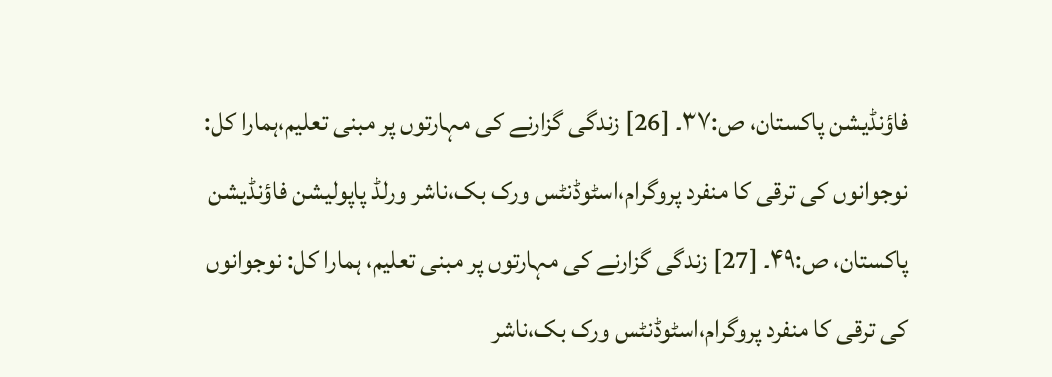فاؤنڈیشن پاکستان، ص:۳۷۔ [26] زندگی گزارنے کی مہارتوں پر مبنی تعلیم،ہمارا کل: نوجوانوں کی ترقی کا منفرد پروگرام،اسٹوڈنٹس ورک بک،ناشر ورلڈ پاپولیشن فاؤنڈیشن پاکستان، ص:۴۹۔ [27] زندگی گزارنے کی مہارتوں پر مبنی تعلیم، ہمارا کل: نوجوانوں کی ترقی کا منفرد پروگرام،اسٹوڈنٹس ورک بک،ناشر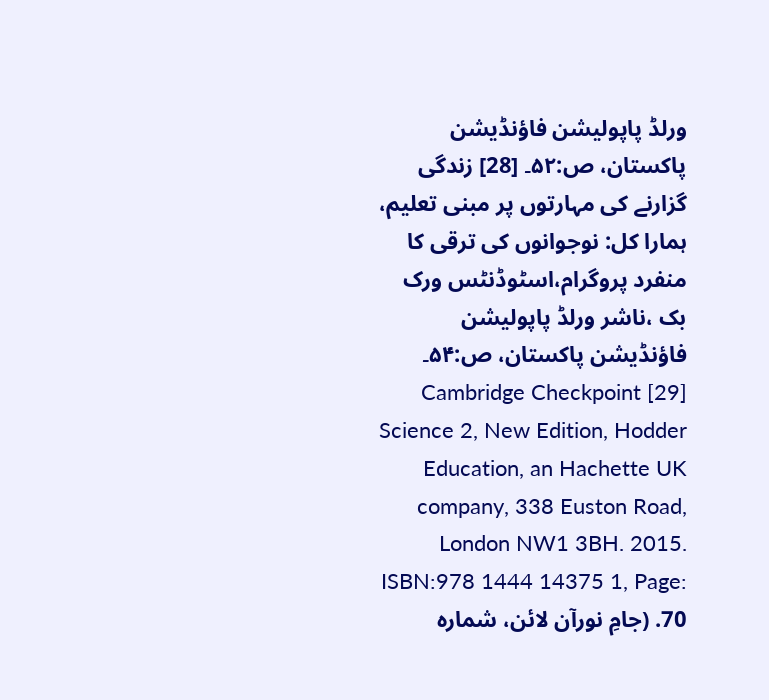ورلڈ پاپولیشن فاؤنڈیشن پاکستان، ص:۵۲۔ [28] زندگی گزارنے کی مہارتوں پر مبنی تعلیم، ہمارا کل: نوجوانوں کی ترقی کا منفرد پروگرام،اسٹوڈنٹس ورک بک ،ناشر ورلڈ پاپولیشن فاؤنڈیشن پاکستان، ص:۵۴۔ [29] Cambridge Checkpoint Science 2, New Edition, Hodder Education, an Hachette UK company, 338 Euston Road, London NW1 3BH. 2015. ISBN:978 1444 14375 1, Page: 70. (جامِ نورآن لائن، شمارہ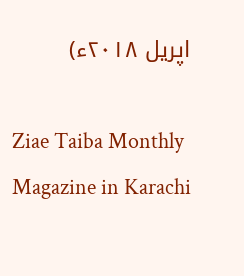اپریل ۲۰۱۸ء)

Ziae Taiba Monthly Magazine in Karachi